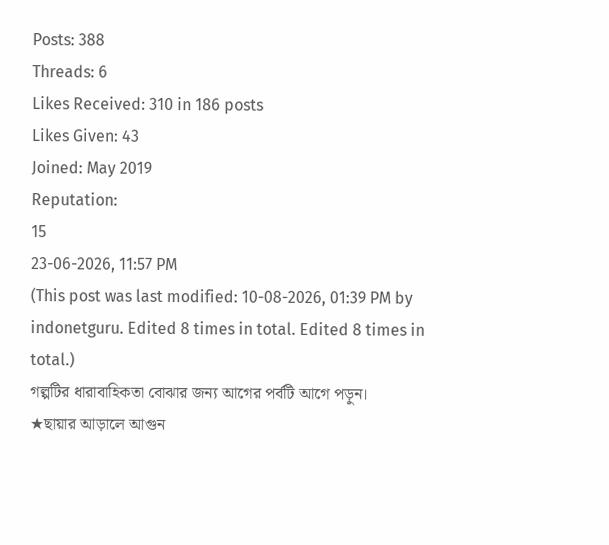Posts: 388
Threads: 6
Likes Received: 310 in 186 posts
Likes Given: 43
Joined: May 2019
Reputation:
15
23-06-2026, 11:57 PM
(This post was last modified: 10-08-2026, 01:39 PM by indonetguru. Edited 8 times in total. Edited 8 times in total.)
গল্পটির ধারাবাহিকতা বোঝার জন্য আগের পর্বটি আগে পড়ুন।
★ছায়ার আড়ালে আগুন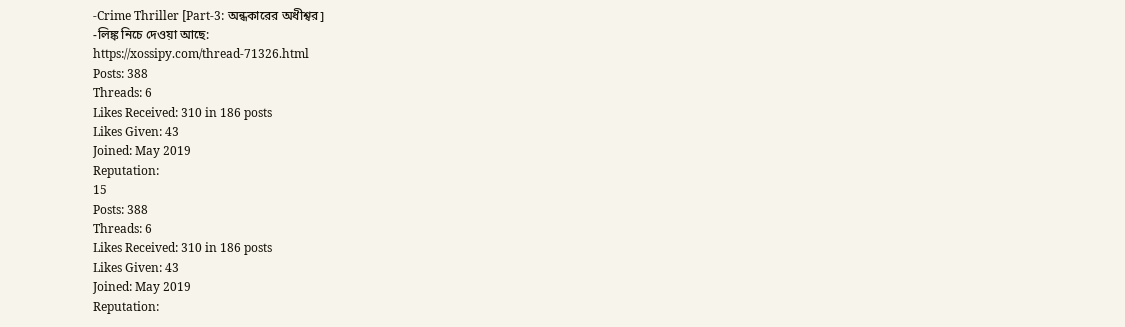-Crime Thriller [Part-3: অন্ধকারের অধীশ্বর]
-লিঙ্ক নিচে দেওয়া আছে:
https://xossipy.com/thread-71326.html
Posts: 388
Threads: 6
Likes Received: 310 in 186 posts
Likes Given: 43
Joined: May 2019
Reputation:
15
Posts: 388
Threads: 6
Likes Received: 310 in 186 posts
Likes Given: 43
Joined: May 2019
Reputation: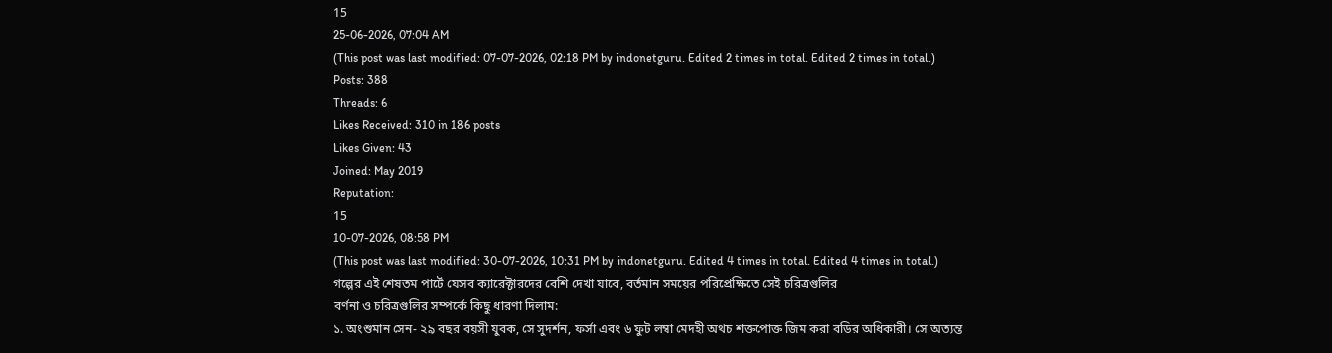15
25-06-2026, 07:04 AM
(This post was last modified: 07-07-2026, 02:18 PM by indonetguru. Edited 2 times in total. Edited 2 times in total.)
Posts: 388
Threads: 6
Likes Received: 310 in 186 posts
Likes Given: 43
Joined: May 2019
Reputation:
15
10-07-2026, 08:58 PM
(This post was last modified: 30-07-2026, 10:31 PM by indonetguru. Edited 4 times in total. Edited 4 times in total.)
গল্পের এই শেষতম পার্টে যেসব ক্যারেক্টারদের বেশি দেখা যাবে, বর্তমান সময়ের পরিপ্রেক্ষিতে সেই চরিত্রগুলির
বর্ণনা ও চরিত্রগুলির সম্পর্কে কিছু ধারণা দিলাম:
১. অংশুমান সেন- ২৯ বছর বয়সী যুবক, সে সুদর্শন, ফর্সা এবং ৬ ফুট লম্বা মেদহী অথচ শক্তপোক্ত জিম করা বডির অধিকারী। সে অত্যন্ত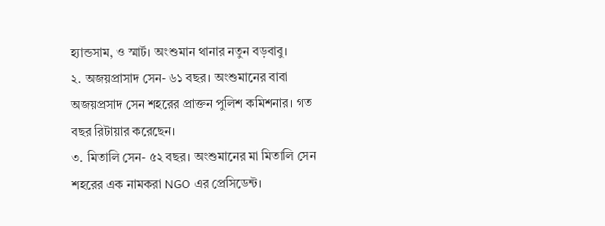হ্যান্ডসাম, ও স্মার্ট। অংশুমান থানার নতুন বড়বাবু।
২. অজয়প্রাসাদ সেন- ৬১ বছর। অংশুমানের বাবা অজয়প্রসাদ সেন শহরের প্রাক্তন পুলিশ কমিশনার। গত বছর রিটায়ার করেছেন।
৩. মিতালি সেন- ৫২ বছর। অংশুমানের মা মিতালি সেন শহরের এক নামকরা NGO এর প্রেসিডেন্ট।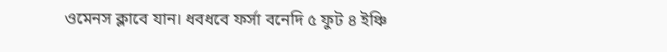ওমেনস ক্লাবে যান। ধবধবে ফর্সা বনেদি ৫ ফুট ৪ ইঞ্চি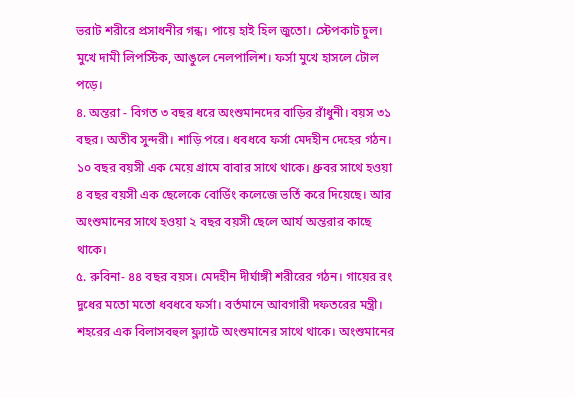ভরাট শরীরে প্রসাধনীর গন্ধ। পায়ে হাই হিল জুতো। স্টেপকাট চুল। মুখে দামী লিপস্টিক, আঙুলে নেলপালিশ। ফর্সা মুখে হাসলে টোল পড়ে।
৪. অন্তরা - বিগত ৩ বছর ধরে অংশুমানদের বাড়ির রাঁধুনী। বয়স ৩১ বছর। অতীব সুন্দরী। শাড়ি পরে। ধবধবে ফর্সা মেদহীন দেহের গঠন। ১০ বছর বয়সী এক মেয়ে গ্রামে বাবার সাথে থাকে। ধ্রুবর সাথে হওয়া ৪ বছর বয়সী এক ছেলেকে বোর্ডিং কলেজে ভর্তি করে দিয়েছে। আর অংশুমানের সাথে হওয়া ২ বছর বয়সী ছেলে আর্য অন্তরার কাছে থাকে।
৫. রুবিনা- ৪৪ বছর বয়স। মেদহীন দীর্ঘাঙ্গী শরীরের গঠন। গায়ের রং দুধের মতো মতো ধবধবে ফর্সা। বর্তমানে আবগারী দফতরের মন্ত্রী। শহরের এক বিলাসবহুল ফ্ল্যাটে অংশুমানের সাথে থাকে। অংশুমানের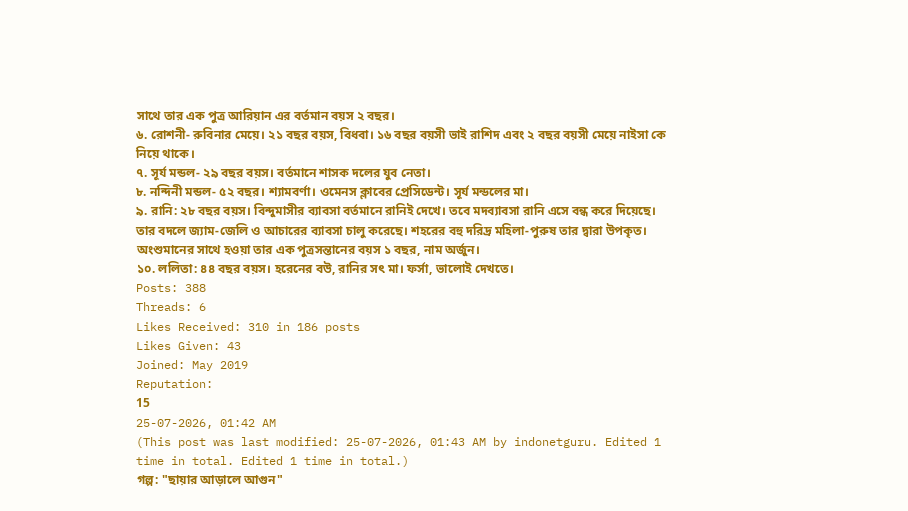সাথে তার এক পুত্র আরিয়ান এর বর্তমান বয়স ২ বছর।
৬. রোশনী- রুবিনার মেয়ে। ২১ বছর বয়স, বিধবা। ১৬ বছর বয়সী ভাই রাশিদ এবং ২ বছর বয়সী মেয়ে নাইসা কে নিয়ে থাকে।
৭. সূর্য মন্ডল- ২৯ বছর বয়স। বর্তমানে শাসক দলের যুব নেতা।
৮. নন্দিনী মন্ডল- ৫২ বছর। শ্যামবর্ণা। ওমেনস ক্লাবের প্রেসিডেন্ট। সূর্য মন্ডলের মা।
৯. রানি: ২৮ বছর বয়স। বিন্দুমাসীর ব্যাবসা বর্তমানে রানিই দেখে। তবে মদব্যাবসা রানি এসে বন্ধ করে দিয়েছে। তার বদলে জ্যাম-জেলি ও আচারের ব্যাবসা চালু করেছে। শহরের বহু দরিদ্র মহিলা-পুরুষ তার দ্বারা উপকৃত। অংশুমানের সাথে হওয়া তার এক পুত্রসন্তানের বয়স ১ বছর, নাম অর্জুন।
১০. ললিতা: ৪৪ বছর বয়স। হরেনের বউ, রানির সৎ মা। ফর্সা, ভালোই দেখতে।
Posts: 388
Threads: 6
Likes Received: 310 in 186 posts
Likes Given: 43
Joined: May 2019
Reputation:
15
25-07-2026, 01:42 AM
(This post was last modified: 25-07-2026, 01:43 AM by indonetguru. Edited 1 time in total. Edited 1 time in total.)
গল্প: "ছায়ার আড়ালে আগুন"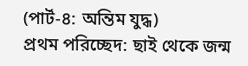(পার্ট-৪: অন্তিম যুদ্ধ)
প্রথম পরিচ্ছেদ: ছাই থেকে জন্ম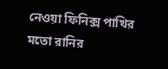নেওয়া ফিনিক্স পাখির মতো রানির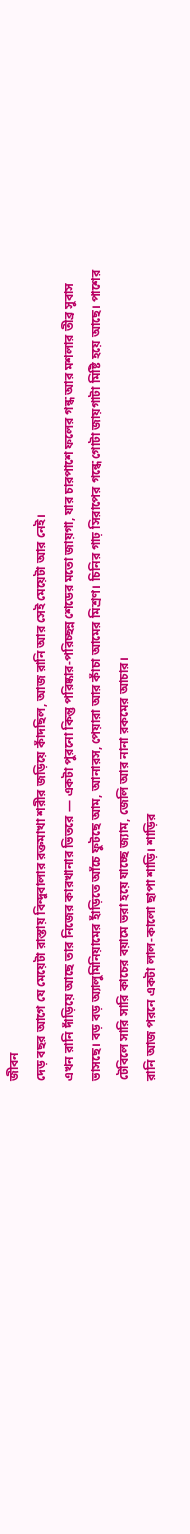জীবন
দেড় বছর আগে যে মেয়েটা রাস্তায় বিন্দুবালার রক্তমাখা শরীর জড়িয়ে কাঁদছিল, আজ রানি আর সেই মেয়েটা আর নেই।
এখন রানি দাঁড়িয়ে আছে তার নিজের কারখানার ভিতরে — একটা পুরনো কিন্তু পরিষ্কার-পরিচ্ছন্ন শেডের মতো জায়গা, যার চারপাশে ফলের গন্ধ আর মশলার তীব্র সুবাস ভাসছে। বড় বড় অ্যালুমিনিয়ামের হাঁড়িতে আঁচে ফুটছে আম, আনারস, পেয়ারা আর কাঁচা আমের মিশ্রণ। চিনির গাঢ় সিরাপের গন্ধে গোটা জায়গাটা মিষ্টি হয়ে আছে। পাশের টেবিলে সারি সারি কাচের বয়ামে ভরা হয়ে যাচ্ছে জ্যাম, জেলি আর নানা রকমের আচার।
রানি আজ পরনে একটা লাল-কালো ছাপা শাড়ি। শাড়ির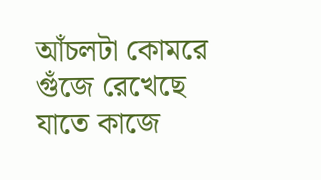আঁচলটা কোমরে গুঁজে রেখেছে যাতে কাজে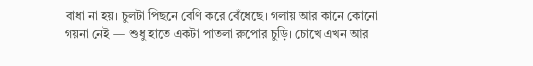বাধা না হয়। চুলটা পিছনে বেণি করে বেঁধেছে। গলায় আর কানে কোনো গয়না নেই — শুধু হাতে একটা পাতলা রুপোর চুড়ি। চোখে এখন আর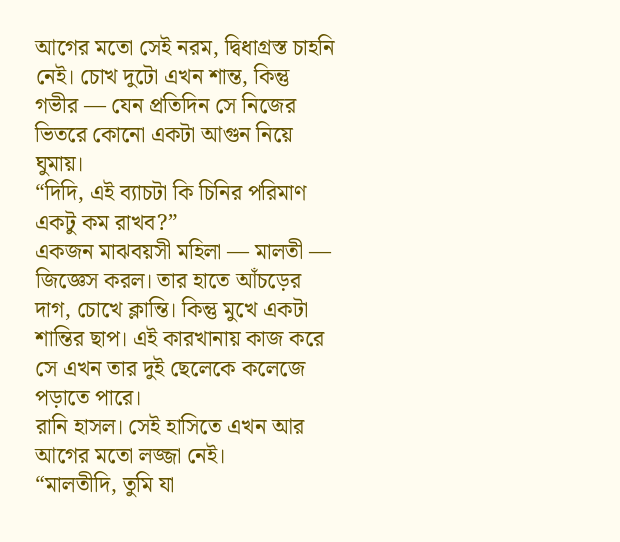আগের মতো সেই নরম, দ্বিধাগ্রস্ত চাহনি নেই। চোখ দুটো এখন শান্ত, কিন্তু গভীর — যেন প্রতিদিন সে নিজের ভিতরে কোনো একটা আগুন নিয়ে ঘুমায়।
“দিদি, এই ব্যাচটা কি চিনির পরিমাণ একটু কম রাখব?”
একজন মাঝবয়সী মহিলা — মালতী — জিজ্ঞেস করল। তার হাতে আঁচড়ের দাগ, চোখে ক্লান্তি। কিন্তু মুখে একটা শান্তির ছাপ। এই কারখানায় কাজ করে সে এখন তার দুই ছেলেকে কলেজে পড়াতে পারে।
রানি হাসল। সেই হাসিতে এখন আর আগের মতো লজ্জা নেই।
“মালতীদি, তুমি যা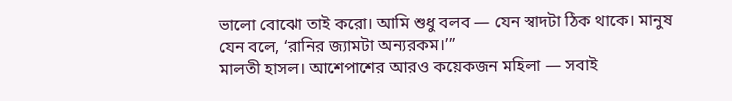ভালো বোঝো তাই করো। আমি শুধু বলব — যেন স্বাদটা ঠিক থাকে। মানুষ যেন বলে, ‘রানির জ্যামটা অন্যরকম।’”
মালতী হাসল। আশেপাশের আরও কয়েকজন মহিলা — সবাই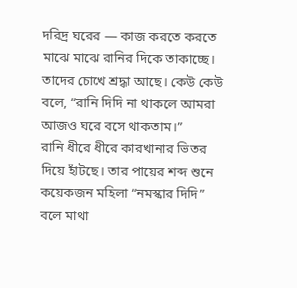দরিদ্র ঘরের — কাজ করতে করতে মাঝে মাঝে রানির দিকে তাকাচ্ছে। তাদের চোখে শ্রদ্ধা আছে। কেউ কেউ বলে, “রানি দিদি না থাকলে আমরা আজও ঘরে বসে থাকতাম।”
রানি ধীরে ধীরে কারখানার ভিতর দিয়ে হাঁটছে। তার পায়ের শব্দ শুনে কয়েকজন মহিলা “নমস্কার দিদি” বলে মাথা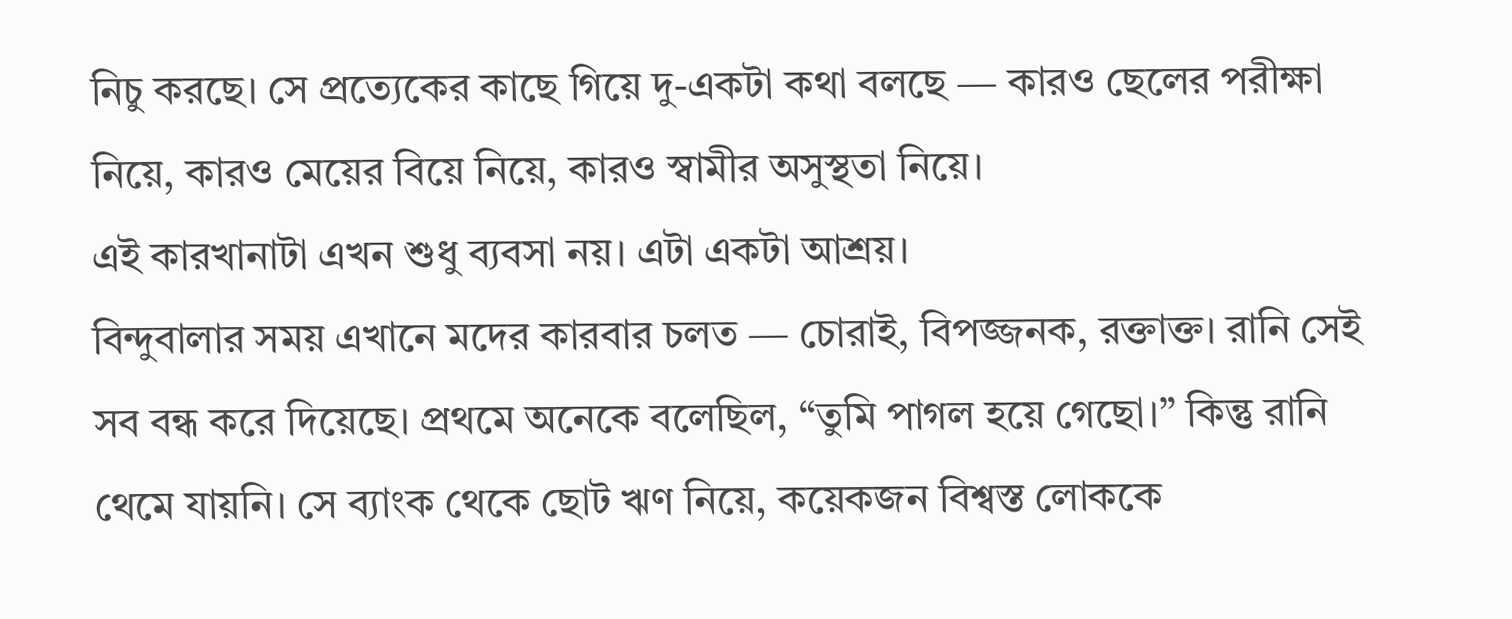নিচু করছে। সে প্রত্যেকের কাছে গিয়ে দু-একটা কথা বলছে — কারও ছেলের পরীক্ষা নিয়ে, কারও মেয়ের বিয়ে নিয়ে, কারও স্বামীর অসুস্থতা নিয়ে।
এই কারখানাটা এখন শুধু ব্যবসা নয়। এটা একটা আশ্রয়।
বিন্দুবালার সময় এখানে মদের কারবার চলত — চোরাই, বিপজ্জনক, রক্তাক্ত। রানি সেই সব বন্ধ করে দিয়েছে। প্রথমে অনেকে বলেছিল, “তুমি পাগল হয়ে গেছো।” কিন্তু রানি থেমে যায়নি। সে ব্যাংক থেকে ছোট ঋণ নিয়ে, কয়েকজন বিশ্বস্ত লোককে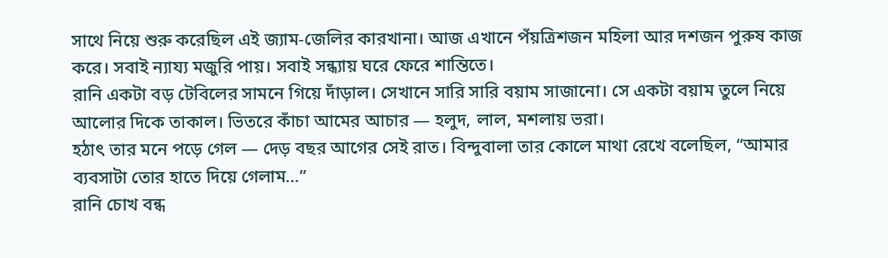সাথে নিয়ে শুরু করেছিল এই জ্যাম-জেলির কারখানা। আজ এখানে পঁয়ত্রিশজন মহিলা আর দশজন পুরুষ কাজ করে। সবাই ন্যায্য মজুরি পায়। সবাই সন্ধ্যায় ঘরে ফেরে শান্তিতে।
রানি একটা বড় টেবিলের সামনে গিয়ে দাঁড়াল। সেখানে সারি সারি বয়াম সাজানো। সে একটা বয়াম তুলে নিয়ে আলোর দিকে তাকাল। ভিতরে কাঁচা আমের আচার — হলুদ, লাল, মশলায় ভরা।
হঠাৎ তার মনে পড়ে গেল — দেড় বছর আগের সেই রাত। বিন্দুবালা তার কোলে মাথা রেখে বলেছিল, “আমার ব্যবসাটা তোর হাতে দিয়ে গেলাম…”
রানি চোখ বন্ধ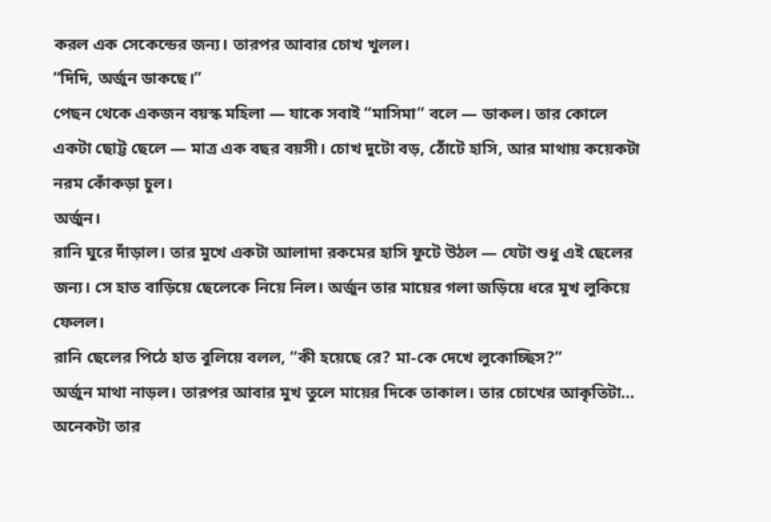করল এক সেকেন্ডের জন্য। তারপর আবার চোখ খুলল।
“দিদি, অর্জুন ডাকছে।”
পেছন থেকে একজন বয়স্ক মহিলা — যাকে সবাই “মাসিমা” বলে — ডাকল। তার কোলে একটা ছোট্ট ছেলে — মাত্র এক বছর বয়সী। চোখ দুটো বড়, ঠোঁটে হাসি, আর মাথায় কয়েকটা নরম কোঁকড়া চুল।
অর্জুন।
রানি ঘুরে দাঁড়াল। তার মুখে একটা আলাদা রকমের হাসি ফুটে উঠল — যেটা শুধু এই ছেলের জন্য। সে হাত বাড়িয়ে ছেলেকে নিয়ে নিল। অর্জুন তার মায়ের গলা জড়িয়ে ধরে মুখ লুকিয়ে ফেলল।
রানি ছেলের পিঠে হাত বুলিয়ে বলল, “কী হয়েছে রে? মা-কে দেখে লুকোচ্ছিস?”
অর্জুন মাথা নাড়ল। তারপর আবার মুখ তুলে মায়ের দিকে তাকাল। তার চোখের আকৃতিটা… অনেকটা তার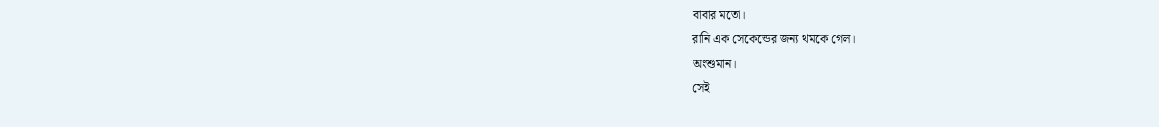বাবার মতো।
রানি এক সেকেন্ডের জন্য থমকে গেল।
অংশুমান।
সেই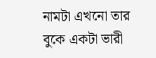নামটা এখনো তার বুকে একটা ভারী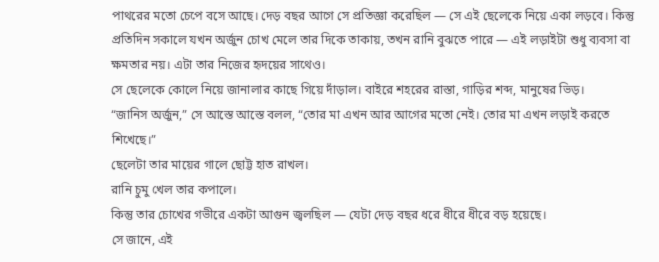পাথরের মতো চেপে বসে আছে। দেড় বছর আগে সে প্রতিজ্ঞা করেছিল — সে এই ছেলেকে নিয়ে একা লড়বে। কিন্তু প্রতিদিন সকালে যখন অর্জুন চোখ মেলে তার দিকে তাকায়, তখন রানি বুঝতে পারে — এই লড়াইটা শুধু ব্যবসা বা ক্ষমতার নয়। এটা তার নিজের হৃদয়ের সাথেও।
সে ছেলেকে কোলে নিয়ে জানালার কাছে গিয়ে দাঁড়াল। বাইরে শহরের রাস্তা, গাড়ির শব্দ, মানুষের ভিড়।
“জানিস অর্জুন,” সে আস্তে আস্তে বলল, “তোর মা এখন আর আগের মতো নেই। তোর মা এখন লড়াই করতে শিখেছে।”
ছেলেটা তার মায়ের গালে ছোট্ট হাত রাখল।
রানি চুমু খেল তার কপালে।
কিন্তু তার চোখের গভীরে একটা আগুন জ্বলছিল — যেটা দেড় বছর ধরে ধীরে ধীরে বড় হয়েছে।
সে জানে, এই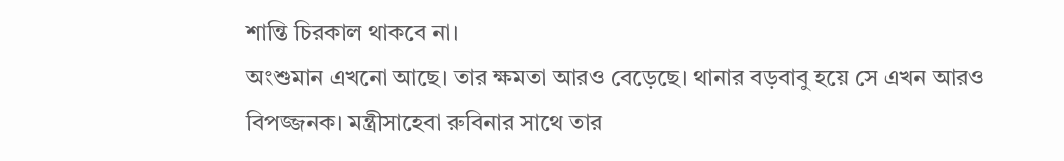শান্তি চিরকাল থাকবে না।
অংশুমান এখনো আছে। তার ক্ষমতা আরও বেড়েছে। থানার বড়বাবু হয়ে সে এখন আরও বিপজ্জনক। মন্ত্রীসাহেবা রুবিনার সাথে তার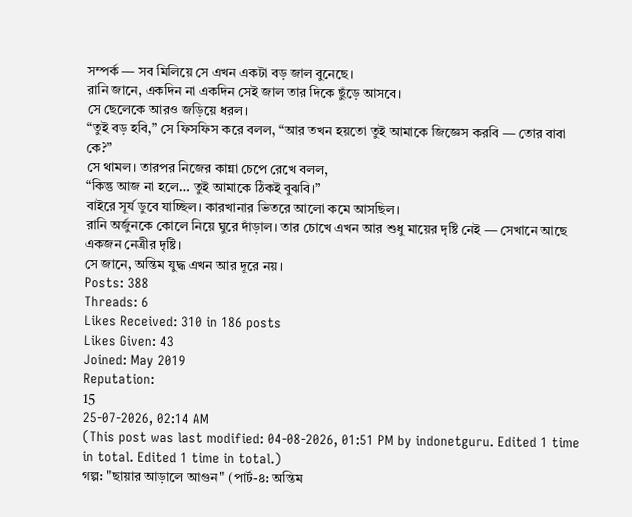সম্পর্ক — সব মিলিয়ে সে এখন একটা বড় জাল বুনেছে।
রানি জানে, একদিন না একদিন সেই জাল তার দিকে ছুঁড়ে আসবে।
সে ছেলেকে আরও জড়িয়ে ধরল।
“তুই বড় হবি,” সে ফিসফিস করে বলল, “আর তখন হয়তো তুই আমাকে জিজ্ঞেস করবি — তোর বাবা কে?”
সে থামল। তারপর নিজের কান্না চেপে রেখে বলল,
“কিন্তু আজ না হলে… তুই আমাকে ঠিকই বুঝবি।”
বাইরে সূর্য ডুবে যাচ্ছিল। কারখানার ভিতরে আলো কমে আসছিল।
রানি অর্জুনকে কোলে নিয়ে ঘুরে দাঁড়াল। তার চোখে এখন আর শুধু মায়ের দৃষ্টি নেই — সেখানে আছে একজন নেত্রীর দৃষ্টি।
সে জানে, অন্তিম যুদ্ধ এখন আর দূরে নয়।
Posts: 388
Threads: 6
Likes Received: 310 in 186 posts
Likes Given: 43
Joined: May 2019
Reputation:
15
25-07-2026, 02:14 AM
(This post was last modified: 04-08-2026, 01:51 PM by indonetguru. Edited 1 time in total. Edited 1 time in total.)
গল্প: "ছায়ার আড়ালে আগুন" (পার্ট-৪: অন্তিম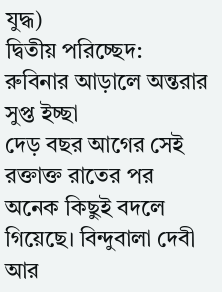যুদ্ধ)
দ্বিতীয় পরিচ্ছেদ: রুবিনার আড়ালে অন্তরার সুপ্ত ইচ্ছা
দেড় বছর আগের সেই রক্তাক্ত রাতের পর অনেক কিছুই বদলে গিয়েছে। বিন্দুবালা দেবী আর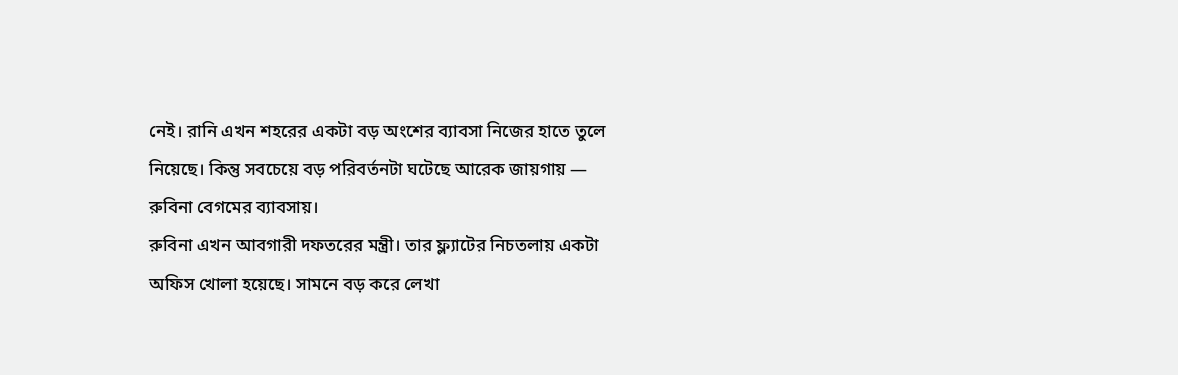নেই। রানি এখন শহরের একটা বড় অংশের ব্যাবসা নিজের হাতে তুলে নিয়েছে। কিন্তু সবচেয়ে বড় পরিবর্তনটা ঘটেছে আরেক জায়গায় — রুবিনা বেগমের ব্যাবসায়।
রুবিনা এখন আবগারী দফতরের মন্ত্রী। তার ফ্ল্যাটের নিচতলায় একটা অফিস খোলা হয়েছে। সামনে বড় করে লেখা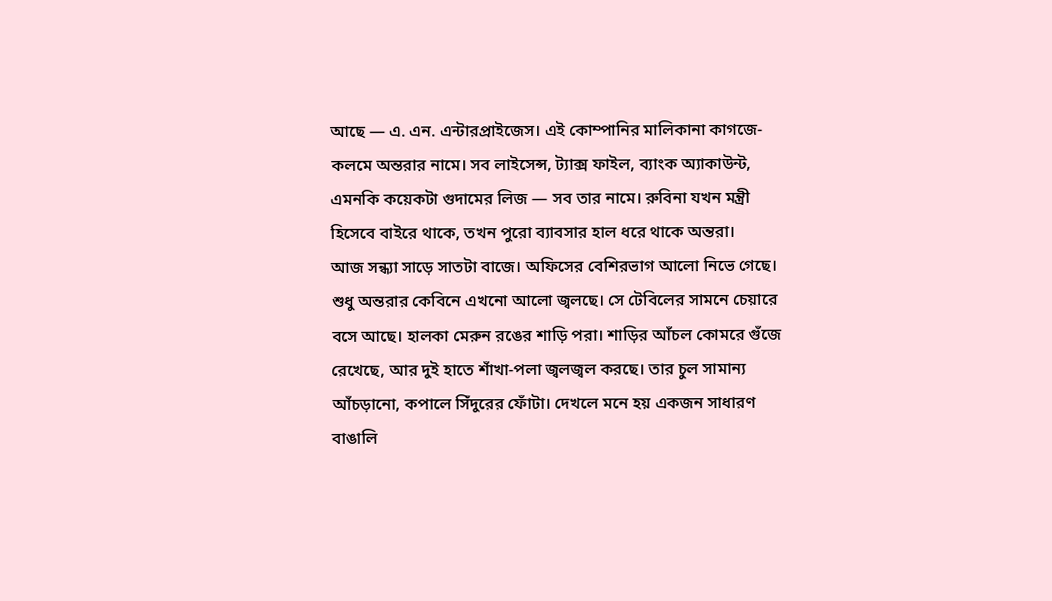আছে — এ. এন. এন্টারপ্রাইজেস। এই কোম্পানির মালিকানা কাগজে-কলমে অন্তরার নামে। সব লাইসেন্স, ট্যাক্স ফাইল, ব্যাংক অ্যাকাউন্ট, এমনকি কয়েকটা গুদামের লিজ — সব তার নামে। রুবিনা যখন মন্ত্রী হিসেবে বাইরে থাকে, তখন পুরো ব্যাবসার হাল ধরে থাকে অন্তরা।
আজ সন্ধ্যা সাড়ে সাতটা বাজে। অফিসের বেশিরভাগ আলো নিভে গেছে। শুধু অন্তরার কেবিনে এখনো আলো জ্বলছে। সে টেবিলের সামনে চেয়ারে বসে আছে। হালকা মেরুন রঙের শাড়ি পরা। শাড়ির আঁচল কোমরে গুঁজে রেখেছে, আর দুই হাতে শাঁখা-পলা জ্বলজ্বল করছে। তার চুল সামান্য আঁচড়ানো, কপালে সিঁদুরের ফোঁটা। দেখলে মনে হয় একজন সাধারণ বাঙালি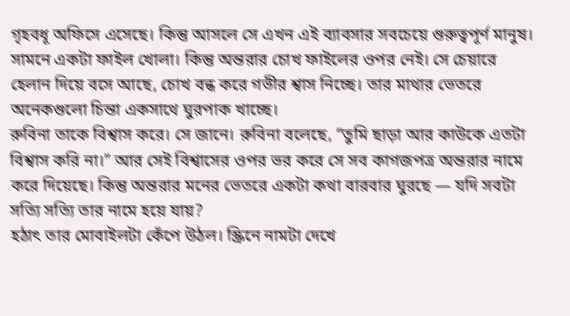গৃহবধূ অফিসে এসেছে। কিন্তু আসলে সে এখন এই ব্যাবসার সবচেয়ে গুরুত্বপূর্ণ মানুষ।
সামনে একটা ফাইল খোলা। কিন্তু অন্তরার চোখ ফাইলের ওপর নেই। সে চেয়ারে হেলান দিয়ে বসে আছে, চোখ বন্ধ করে গভীর শ্বাস নিচ্ছে। তার মাথার ভেতরে অনেকগুলো চিন্তা একসাথে ঘুরপাক খাচ্ছে।
রুবিনা তাকে বিশ্বাস করে। সে জানে। রুবিনা বলেছে, “তুমি ছাড়া আর কাউকে এতটা বিশ্বাস করি না।” আর সেই বিশ্বাসের ওপর ভর করে সে সব কাগজপত্র অন্তরার নামে করে দিয়েছে। কিন্তু অন্তরার মনের ভেতরে একটা কথা বারবার ঘুরছে — যদি সবটা সত্যি সত্যি তার নামে হয়ে যায়?
হঠাৎ তার মোবাইলটা কেঁপে উঠল। স্ক্রিনে নামটা দেখে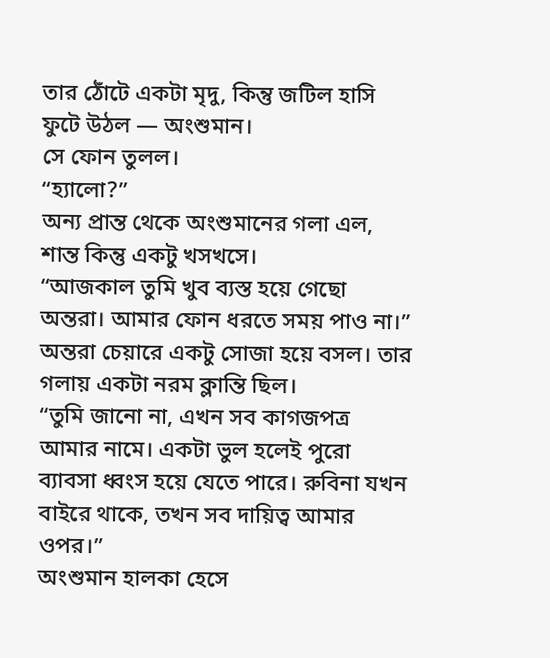তার ঠোঁটে একটা মৃদু, কিন্তু জটিল হাসি ফুটে উঠল — অংশুমান।
সে ফোন তুলল।
“হ্যালো?”
অন্য প্রান্ত থেকে অংশুমানের গলা এল, শান্ত কিন্তু একটু খসখসে।
“আজকাল তুমি খুব ব্যস্ত হয়ে গেছো অন্তরা। আমার ফোন ধরতে সময় পাও না।”
অন্তরা চেয়ারে একটু সোজা হয়ে বসল। তার গলায় একটা নরম ক্লান্তি ছিল।
“তুমি জানো না, এখন সব কাগজপত্র আমার নামে। একটা ভুল হলেই পুরো ব্যাবসা ধ্বংস হয়ে যেতে পারে। রুবিনা যখন বাইরে থাকে, তখন সব দায়িত্ব আমার ওপর।”
অংশুমান হালকা হেসে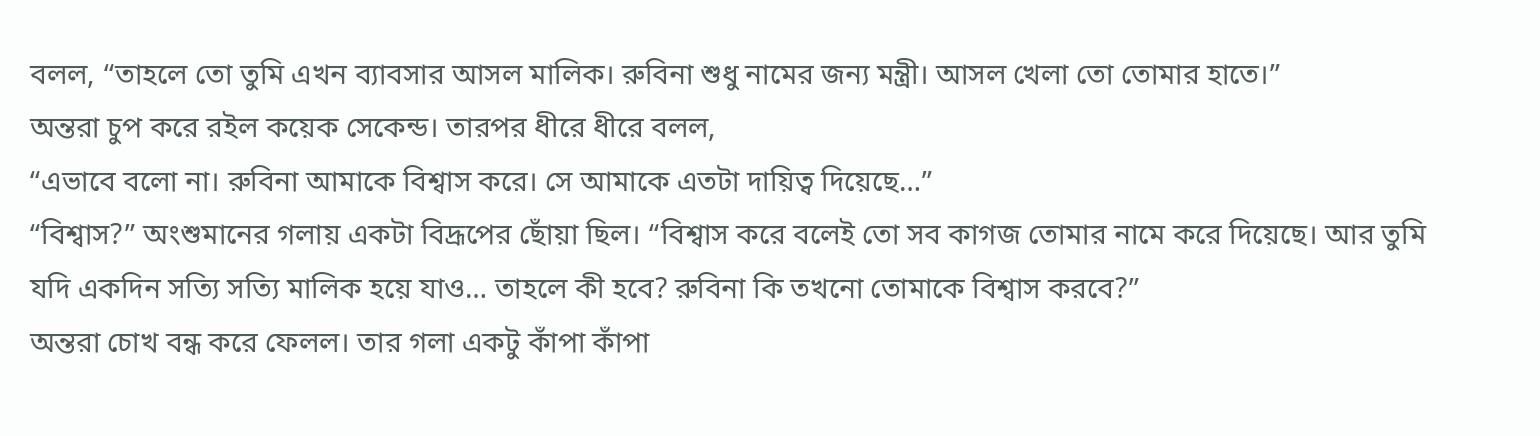বলল, “তাহলে তো তুমি এখন ব্যাবসার আসল মালিক। রুবিনা শুধু নামের জন্য মন্ত্রী। আসল খেলা তো তোমার হাতে।”
অন্তরা চুপ করে রইল কয়েক সেকেন্ড। তারপর ধীরে ধীরে বলল,
“এভাবে বলো না। রুবিনা আমাকে বিশ্বাস করে। সে আমাকে এতটা দায়িত্ব দিয়েছে…”
“বিশ্বাস?” অংশুমানের গলায় একটা বিদ্রূপের ছোঁয়া ছিল। “বিশ্বাস করে বলেই তো সব কাগজ তোমার নামে করে দিয়েছে। আর তুমি যদি একদিন সত্যি সত্যি মালিক হয়ে যাও… তাহলে কী হবে? রুবিনা কি তখনো তোমাকে বিশ্বাস করবে?”
অন্তরা চোখ বন্ধ করে ফেলল। তার গলা একটু কাঁপা কাঁপা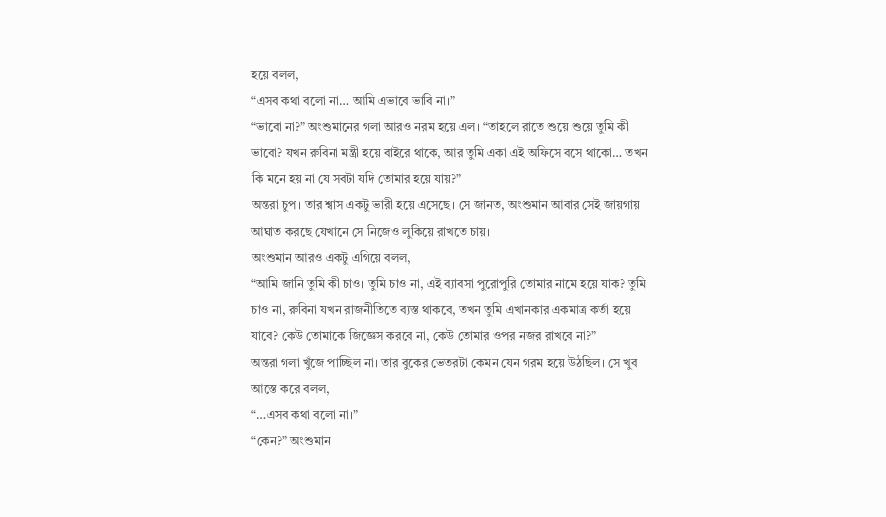হয়ে বলল,
“এসব কথা বলো না… আমি এভাবে ভাবি না।”
“ভাবো না?” অংশুমানের গলা আরও নরম হয়ে এল। “তাহলে রাতে শুয়ে শুয়ে তুমি কী ভাবো? যখন রুবিনা মন্ত্রী হয়ে বাইরে থাকে, আর তুমি একা এই অফিসে বসে থাকো… তখন কি মনে হয় না যে সবটা যদি তোমার হয়ে যায়?”
অন্তরা চুপ। তার শ্বাস একটু ভারী হয়ে এসেছে। সে জানত, অংশুমান আবার সেই জায়গায় আঘাত করছে যেখানে সে নিজেও লুকিয়ে রাখতে চায়।
অংশুমান আরও একটু এগিয়ে বলল,
“আমি জানি তুমি কী চাও। তুমি চাও না, এই ব্যাবসা পুরোপুরি তোমার নামে হয়ে যাক? তুমি চাও না, রুবিনা যখন রাজনীতিতে ব্যস্ত থাকবে, তখন তুমি এখানকার একমাত্র কর্তা হয়ে যাবে? কেউ তোমাকে জিজ্ঞেস করবে না, কেউ তোমার ওপর নজর রাখবে না?”
অন্তরা গলা খুঁজে পাচ্ছিল না। তার বুকের ভেতরটা কেমন যেন গরম হয়ে উঠছিল। সে খুব আস্তে করে বলল,
“…এসব কথা বলো না।”
“কেন?” অংশুমান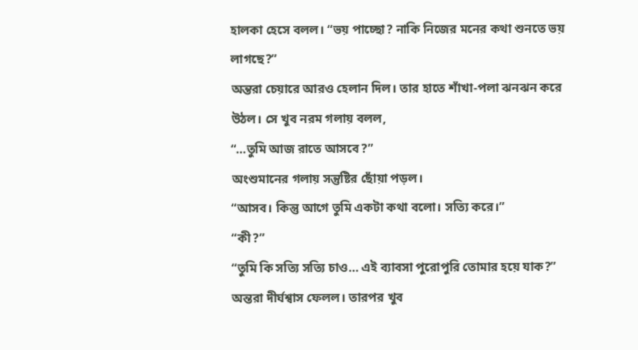হালকা হেসে বলল। “ভয় পাচ্ছো? নাকি নিজের মনের কথা শুনতে ভয় লাগছে?”
অন্তরা চেয়ারে আরও হেলান দিল। তার হাতে শাঁখা-পলা ঝনঝন করে উঠল। সে খুব নরম গলায় বলল,
“…তুমি আজ রাতে আসবে?”
অংশুমানের গলায় সন্তুষ্টির ছোঁয়া পড়ল।
“আসব। কিন্তু আগে তুমি একটা কথা বলো। সত্যি করে।”
“কী?”
“তুমি কি সত্যি সত্যি চাও… এই ব্যাবসা পুরোপুরি তোমার হয়ে যাক?”
অন্তরা দীর্ঘশ্বাস ফেলল। তারপর খুব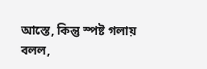আস্তে, কিন্তু স্পষ্ট গলায় বলল,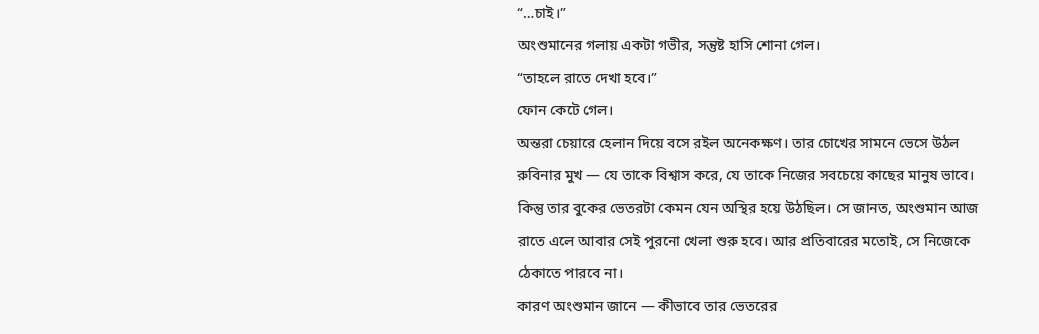“…চাই।”
অংশুমানের গলায় একটা গভীর, সন্তুষ্ট হাসি শোনা গেল।
“তাহলে রাতে দেখা হবে।”
ফোন কেটে গেল।
অন্তরা চেয়ারে হেলান দিয়ে বসে রইল অনেকক্ষণ। তার চোখের সামনে ভেসে উঠল রুবিনার মুখ — যে তাকে বিশ্বাস করে, যে তাকে নিজের সবচেয়ে কাছের মানুষ ভাবে।
কিন্তু তার বুকের ভেতরটা কেমন যেন অস্থির হয়ে উঠছিল। সে জানত, অংশুমান আজ রাতে এলে আবার সেই পুরনো খেলা শুরু হবে। আর প্রতিবারের মতোই, সে নিজেকে ঠেকাতে পারবে না।
কারণ অংশুমান জানে — কীভাবে তার ভেতরের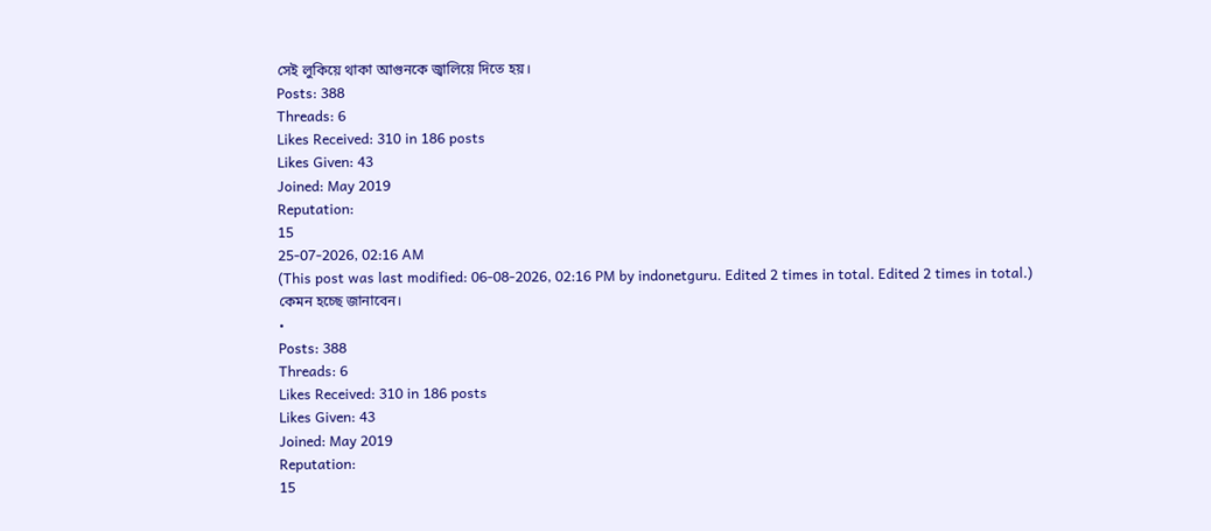সেই লুকিয়ে থাকা আগুনকে জ্বালিয়ে দিতে হয়।
Posts: 388
Threads: 6
Likes Received: 310 in 186 posts
Likes Given: 43
Joined: May 2019
Reputation:
15
25-07-2026, 02:16 AM
(This post was last modified: 06-08-2026, 02:16 PM by indonetguru. Edited 2 times in total. Edited 2 times in total.)
কেমন হচ্ছে জানাবেন।
•
Posts: 388
Threads: 6
Likes Received: 310 in 186 posts
Likes Given: 43
Joined: May 2019
Reputation:
15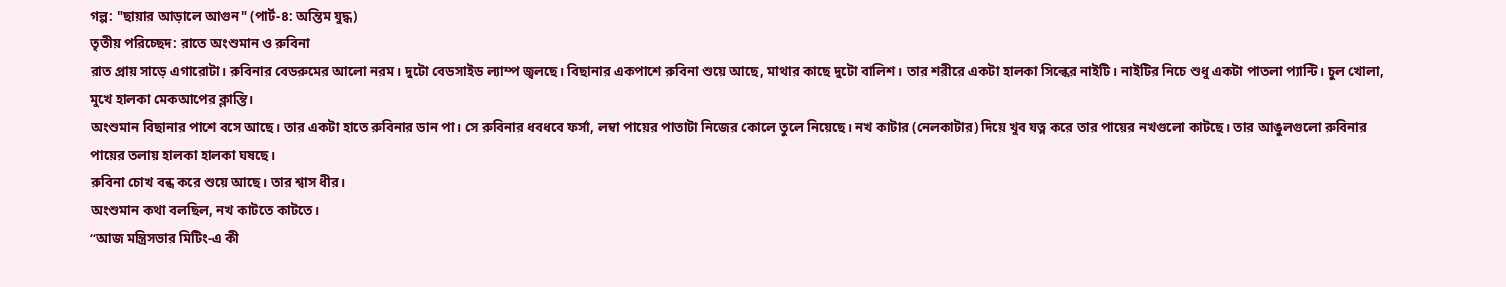গল্প: "ছায়ার আড়ালে আগুন" (পার্ট-৪: অন্তিম যুদ্ধ)
তৃতীয় পরিচ্ছেদ: রাতে অংশুমান ও রুবিনা
রাত প্রায় সাড়ে এগারোটা। রুবিনার বেডরুমের আলো নরম। দুটো বেডসাইড ল্যাম্প জ্বলছে। বিছানার একপাশে রুবিনা শুয়ে আছে, মাথার কাছে দুটো বালিশ। তার শরীরে একটা হালকা সিল্কের নাইটি। নাইটির নিচে শুধু একটা পাতলা প্যান্টি। চুল খোলা, মুখে হালকা মেকআপের ক্লান্তি।
অংশুমান বিছানার পাশে বসে আছে। তার একটা হাতে রুবিনার ডান পা। সে রুবিনার ধবধবে ফর্সা, লম্বা পায়ের পাতাটা নিজের কোলে তুলে নিয়েছে। নখ কাটার (নেলকাটার) দিয়ে খুব যত্ন করে তার পায়ের নখগুলো কাটছে। তার আঙুলগুলো রুবিনার পায়ের তলায় হালকা হালকা ঘষছে।
রুবিনা চোখ বন্ধ করে শুয়ে আছে। তার শ্বাস ধীর।
অংশুমান কথা বলছিল, নখ কাটতে কাটতে।
“আজ মন্ত্রিসভার মিটিং-এ কী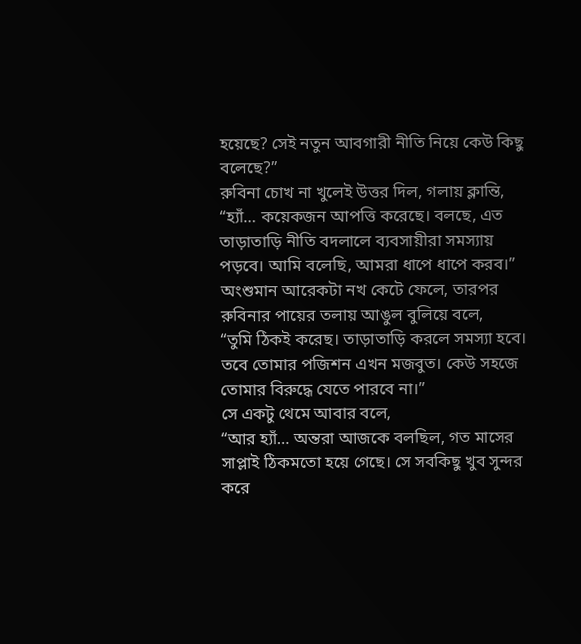হয়েছে? সেই নতুন আবগারী নীতি নিয়ে কেউ কিছু বলেছে?”
রুবিনা চোখ না খুলেই উত্তর দিল, গলায় ক্লান্তি,
“হ্যাঁ… কয়েকজন আপত্তি করেছে। বলছে, এত তাড়াতাড়ি নীতি বদলালে ব্যবসায়ীরা সমস্যায় পড়বে। আমি বলেছি, আমরা ধাপে ধাপে করব।”
অংশুমান আরেকটা নখ কেটে ফেলে, তারপর রুবিনার পায়ের তলায় আঙুল বুলিয়ে বলে,
“তুমি ঠিকই করেছ। তাড়াতাড়ি করলে সমস্যা হবে। তবে তোমার পজিশন এখন মজবুত। কেউ সহজে তোমার বিরুদ্ধে যেতে পারবে না।”
সে একটু থেমে আবার বলে,
“আর হ্যাঁ… অন্তরা আজকে বলছিল, গত মাসের সাপ্লাই ঠিকমতো হয়ে গেছে। সে সবকিছু খুব সুন্দর করে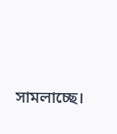সামলাচ্ছে।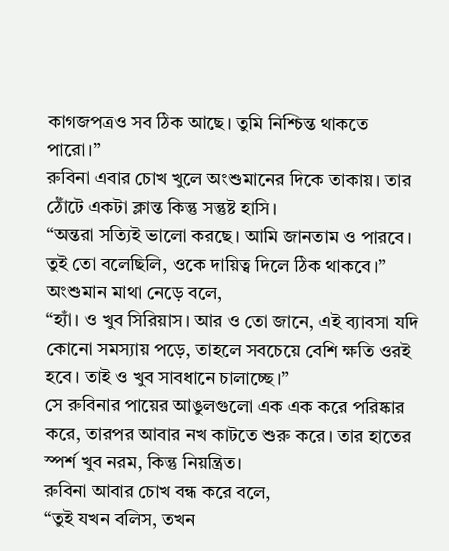কাগজপত্রও সব ঠিক আছে। তুমি নিশ্চিন্ত থাকতে পারো।”
রুবিনা এবার চোখ খুলে অংশুমানের দিকে তাকায়। তার ঠোঁটে একটা ক্লান্ত কিন্তু সন্তুষ্ট হাসি।
“অন্তরা সত্যিই ভালো করছে। আমি জানতাম ও পারবে। তুই তো বলেছিলি, ওকে দায়িত্ব দিলে ঠিক থাকবে।”
অংশুমান মাথা নেড়ে বলে,
“হ্যাঁ। ও খুব সিরিয়াস। আর ও তো জানে, এই ব্যাবসা যদি কোনো সমস্যায় পড়ে, তাহলে সবচেয়ে বেশি ক্ষতি ওরই হবে। তাই ও খুব সাবধানে চালাচ্ছে।”
সে রুবিনার পায়ের আঙুলগুলো এক এক করে পরিষ্কার করে, তারপর আবার নখ কাটতে শুরু করে। তার হাতের স্পর্শ খুব নরম, কিন্তু নিয়ন্ত্রিত।
রুবিনা আবার চোখ বন্ধ করে বলে,
“তুই যখন বলিস, তখন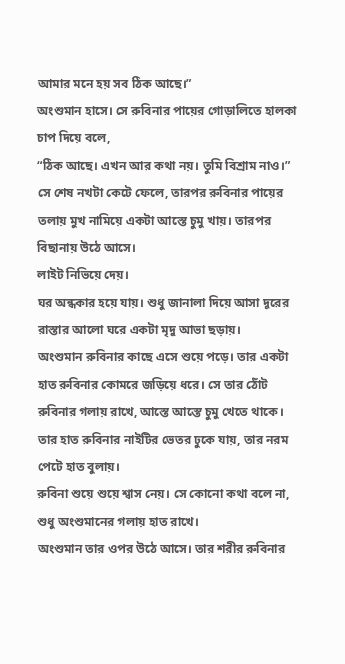আমার মনে হয় সব ঠিক আছে।”
অংশুমান হাসে। সে রুবিনার পায়ের গোড়ালিতে হালকা চাপ দিয়ে বলে,
“ঠিক আছে। এখন আর কথা নয়। তুমি বিশ্রাম নাও।”
সে শেষ নখটা কেটে ফেলে, তারপর রুবিনার পায়ের তলায় মুখ নামিয়ে একটা আস্তে চুমু খায়। তারপর বিছানায় উঠে আসে।
লাইট নিভিয়ে দেয়।
ঘর অন্ধকার হয়ে যায়। শুধু জানালা দিয়ে আসা দূরের রাস্তার আলো ঘরে একটা মৃদু আভা ছড়ায়।
অংশুমান রুবিনার কাছে এসে শুয়ে পড়ে। তার একটা হাত রুবিনার কোমরে জড়িয়ে ধরে। সে তার ঠোঁট রুবিনার গলায় রাখে, আস্তে আস্তে চুমু খেতে থাকে। তার হাত রুবিনার নাইটির ভেতর ঢুকে যায়, তার নরম পেটে হাত বুলায়।
রুবিনা শুয়ে শুয়ে শ্বাস নেয়। সে কোনো কথা বলে না, শুধু অংশুমানের গলায় হাত রাখে।
অংশুমান তার ওপর উঠে আসে। তার শরীর রুবিনার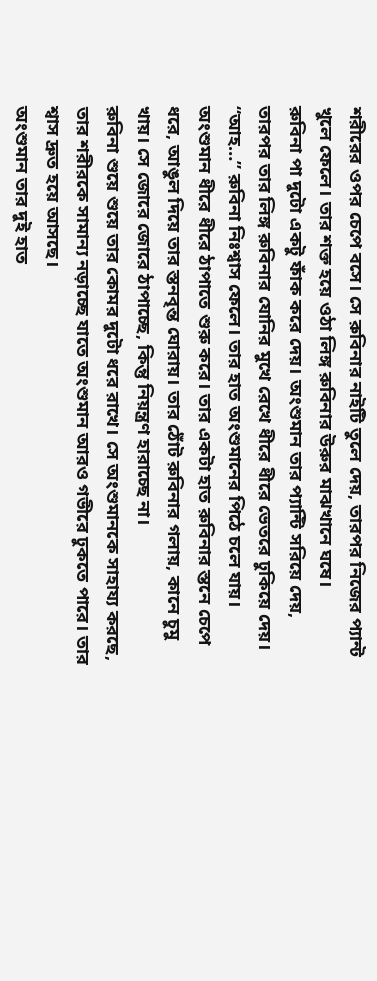শরীরের ওপর চেপে বসে। সে রুবিনার নাইটি তুলে দেয়, তারপর নিজের প্যান্ট খুলে ফেলে। তার শক্ত হয়ে ওঠা লিঙ্গ রুবিনার উরুর মাঝখানে ঘষে।
রুবিনা পা দুটো একটু ফাঁক করে দেয়। অংশুমান তার প্যান্টি সরিয়ে দেয়, তারপর তার লিঙ্গ রুবিনার যোনির মুখে রেখে ধীরে ধীরে ভেতরে ঢুকিয়ে দেয়।
“আহ…” রুবিনা নিঃশ্বাস ফেলে। তার হাত অংশুমানের পিঠে চলে যায়।
অংশুমান ধীরে ধীরে ঠাপাতে শুরু করে। তার একটা হাত রুবিনার স্তনে চেপে ধরে, আঙুল দিয়ে তার স্তনবৃন্ত ঘোরায়। তার ঠোঁট রুবিনার গলায়, কানে চুমু খায়। সে জোরে জোরে ঠাপাচ্ছে, কিন্তু নিয়ন্ত্রণ হারাচ্ছে না।
রুবিনা শুয়ে শুয়ে তার কোমর দুটো ধরে রাখে। সে অংশুমানকে সাহায্য করছে, তার শরীরকে সামান্য নড়াচ্ছে যাতে অংশুমান আরও গভীরে ঢুকতে পারে। তার শ্বাস দ্রুত হয়ে আসছে।
অংশুমান তার দুই হাত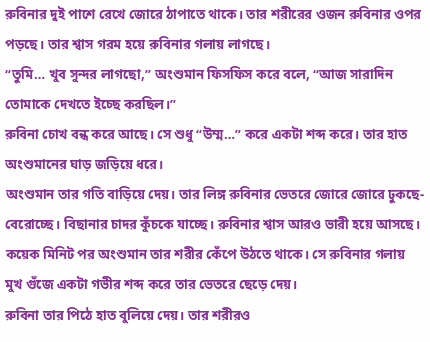রুবিনার দুই পাশে রেখে জোরে ঠাপাতে থাকে। তার শরীরের ওজন রুবিনার ওপর পড়ছে। তার শ্বাস গরম হয়ে রুবিনার গলায় লাগছে।
“তুমি… খুব সুন্দর লাগছো,” অংশুমান ফিসফিস করে বলে, “আজ সারাদিন তোমাকে দেখতে ইচ্ছে করছিল।”
রুবিনা চোখ বন্ধ করে আছে। সে শুধু “উম্ম…” করে একটা শব্দ করে। তার হাত অংশুমানের ঘাড় জড়িয়ে ধরে।
অংশুমান তার গতি বাড়িয়ে দেয়। তার লিঙ্গ রুবিনার ভেতরে জোরে জোরে ঢুকছে-বেরোচ্ছে। বিছানার চাদর কুঁচকে যাচ্ছে। রুবিনার শ্বাস আরও ভারী হয়ে আসছে।
কয়েক মিনিট পর অংশুমান তার শরীর কেঁপে উঠতে থাকে। সে রুবিনার গলায় মুখ গুঁজে একটা গভীর শব্দ করে তার ভেতরে ছেড়ে দেয়।
রুবিনা তার পিঠে হাত বুলিয়ে দেয়। তার শরীরও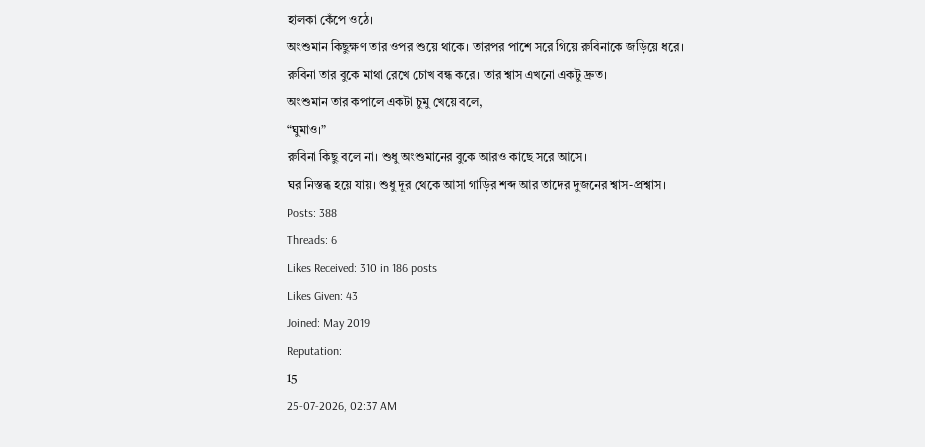হালকা কেঁপে ওঠে।
অংশুমান কিছুক্ষণ তার ওপর শুয়ে থাকে। তারপর পাশে সরে গিয়ে রুবিনাকে জড়িয়ে ধরে।
রুবিনা তার বুকে মাথা রেখে চোখ বন্ধ করে। তার শ্বাস এখনো একটু দ্রুত।
অংশুমান তার কপালে একটা চুমু খেয়ে বলে,
“ঘুমাও।”
রুবিনা কিছু বলে না। শুধু অংশুমানের বুকে আরও কাছে সরে আসে।
ঘর নিস্তব্ধ হয়ে যায়। শুধু দূর থেকে আসা গাড়ির শব্দ আর তাদের দুজনের শ্বাস-প্রশ্বাস।
Posts: 388
Threads: 6
Likes Received: 310 in 186 posts
Likes Given: 43
Joined: May 2019
Reputation:
15
25-07-2026, 02:37 AM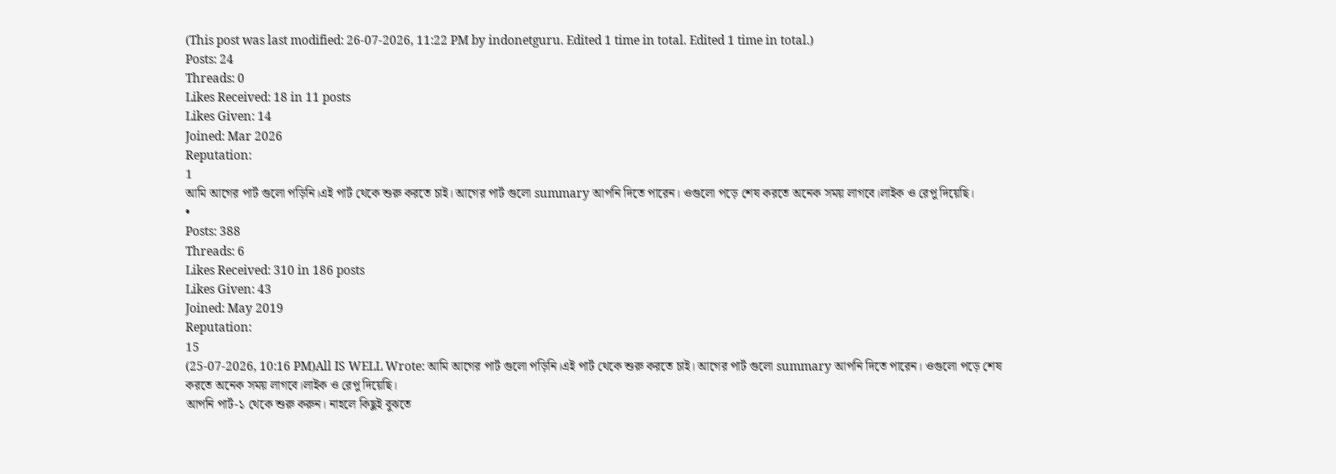(This post was last modified: 26-07-2026, 11:22 PM by indonetguru. Edited 1 time in total. Edited 1 time in total.)
Posts: 24
Threads: 0
Likes Received: 18 in 11 posts
Likes Given: 14
Joined: Mar 2026
Reputation:
1
আমি আগের পার্ট গুলো পড়িনি।এই পার্ট থেকে শুরু করতে চাই। আগের পার্ট গুলো summary আপনি দিতে পারেন। ওগুলো পড়ে শেষ করতে অনেক সময় লাগবে।লাইক ও রেপু দিয়েছি।
•
Posts: 388
Threads: 6
Likes Received: 310 in 186 posts
Likes Given: 43
Joined: May 2019
Reputation:
15
(25-07-2026, 10:16 PM)All IS WELL Wrote: আমি আগের পার্ট গুলো পড়িনি।এই পার্ট থেকে শুরু করতে চাই। আগের পার্ট গুলো summary আপনি দিতে পারেন। ওগুলো পড়ে শেষ করতে অনেক সময় লাগবে।লাইক ও রেপু দিয়েছি।
আপনি পার্ট-১ থেকে শুরু করুন। নাহলে কিছুই বুঝতে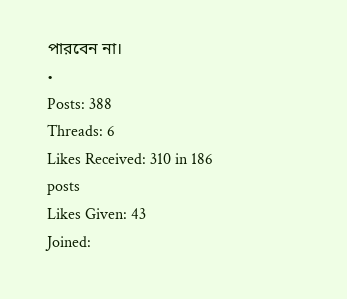পারবেন না।
•
Posts: 388
Threads: 6
Likes Received: 310 in 186 posts
Likes Given: 43
Joined: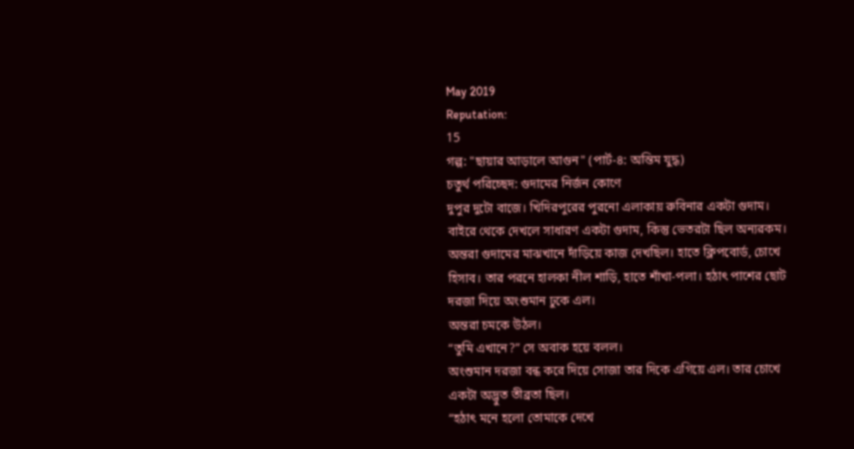May 2019
Reputation:
15
গল্প: "ছায়ার আড়ালে আগুন" (পার্ট-৪: অন্তিম যুদ্ধ)
চতুর্থ পরিচ্ছেদ: গুদামের নির্জন কোণে
দুপুর দুটো বাজে। খিদিরপুরের পুরনো এলাকায় রুবিনার একটা গুদাম। বাইরে থেকে দেখলে সাধারণ একটা গুদাম, কিন্তু ভেতরটা ছিল অন্যরকম।
অন্তরা গুদামের মাঝখানে দাঁড়িয়ে কাজ দেখছিল। হাতে ক্লিপবোর্ড, চোখে হিসাব। তার পরনে হালকা নীল শাড়ি, হাতে শাঁখা-পলা। হঠাৎ পাশের ছোট দরজা দিয়ে অংশুমান ঢুকে এল।
অন্তরা চমকে উঠল।
“তুমি এখানে?” সে অবাক হয়ে বলল।
অংশুমান দরজা বন্ধ করে দিয়ে সোজা তার দিকে এগিয়ে এল। তার চোখে একটা অদ্ভুত তীব্রতা ছিল।
“হঠাৎ মনে হলো তোমাকে দেখে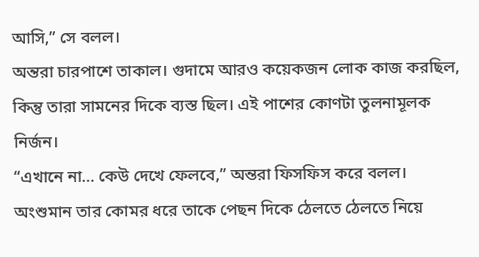আসি,” সে বলল।
অন্তরা চারপাশে তাকাল। গুদামে আরও কয়েকজন লোক কাজ করছিল, কিন্তু তারা সামনের দিকে ব্যস্ত ছিল। এই পাশের কোণটা তুলনামূলক নির্জন।
“এখানে না… কেউ দেখে ফেলবে,” অন্তরা ফিসফিস করে বলল।
অংশুমান তার কোমর ধরে তাকে পেছন দিকে ঠেলতে ঠেলতে নিয়ে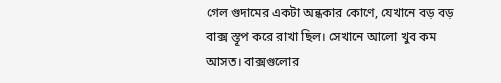গেল গুদামের একটা অন্ধকার কোণে, যেখানে বড় বড় বাক্স স্তূপ করে রাখা ছিল। সেখানে আলো খুব কম আসত। বাক্সগুলোর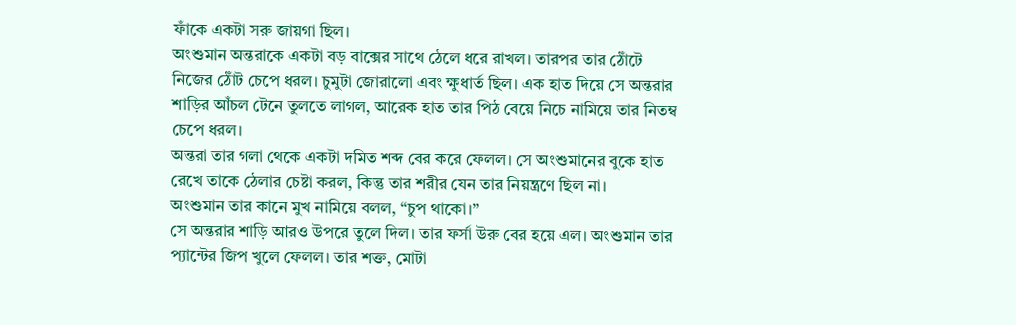ফাঁকে একটা সরু জায়গা ছিল।
অংশুমান অন্তরাকে একটা বড় বাক্সের সাথে ঠেলে ধরে রাখল। তারপর তার ঠোঁটে নিজের ঠোঁট চেপে ধরল। চুমুটা জোরালো এবং ক্ষুধার্ত ছিল। এক হাত দিয়ে সে অন্তরার শাড়ির আঁচল টেনে তুলতে লাগল, আরেক হাত তার পিঠ বেয়ে নিচে নামিয়ে তার নিতম্ব চেপে ধরল।
অন্তরা তার গলা থেকে একটা দমিত শব্দ বের করে ফেলল। সে অংশুমানের বুকে হাত রেখে তাকে ঠেলার চেষ্টা করল, কিন্তু তার শরীর যেন তার নিয়ন্ত্রণে ছিল না।
অংশুমান তার কানে মুখ নামিয়ে বলল, “চুপ থাকো।”
সে অন্তরার শাড়ি আরও উপরে তুলে দিল। তার ফর্সা উরু বের হয়ে এল। অংশুমান তার প্যান্টের জিপ খুলে ফেলল। তার শক্ত, মোটা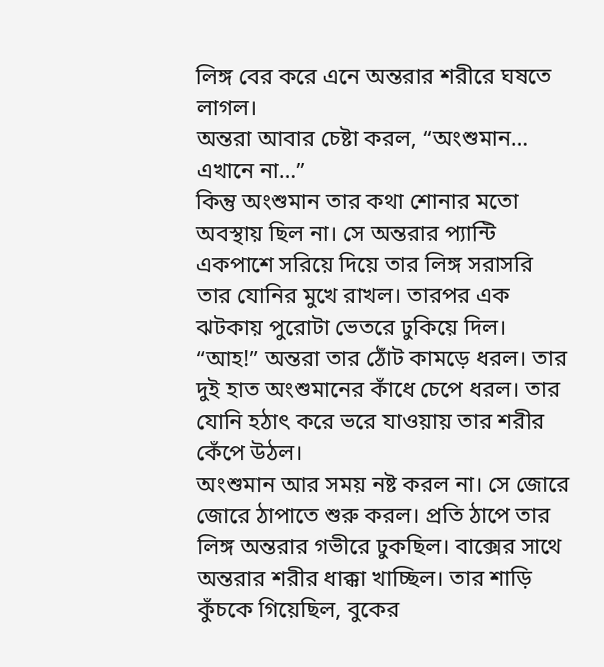লিঙ্গ বের করে এনে অন্তরার শরীরে ঘষতে লাগল।
অন্তরা আবার চেষ্টা করল, “অংশুমান… এখানে না…”
কিন্তু অংশুমান তার কথা শোনার মতো অবস্থায় ছিল না। সে অন্তরার প্যান্টি একপাশে সরিয়ে দিয়ে তার লিঙ্গ সরাসরি তার যোনির মুখে রাখল। তারপর এক ঝটকায় পুরোটা ভেতরে ঢুকিয়ে দিল।
“আহ!” অন্তরা তার ঠোঁট কামড়ে ধরল। তার দুই হাত অংশুমানের কাঁধে চেপে ধরল। তার যোনি হঠাৎ করে ভরে যাওয়ায় তার শরীর কেঁপে উঠল।
অংশুমান আর সময় নষ্ট করল না। সে জোরে জোরে ঠাপাতে শুরু করল। প্রতি ঠাপে তার লিঙ্গ অন্তরার গভীরে ঢুকছিল। বাক্সের সাথে অন্তরার শরীর ধাক্কা খাচ্ছিল। তার শাড়ি কুঁচকে গিয়েছিল, বুকের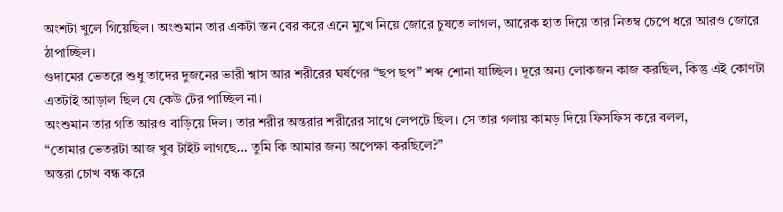অংশটা খুলে গিয়েছিল। অংশুমান তার একটা স্তন বের করে এনে মুখে নিয়ে জোরে চুষতে লাগল, আরেক হাত দিয়ে তার নিতম্ব চেপে ধরে আরও জোরে ঠাপাচ্ছিল।
গুদামের ভেতরে শুধু তাদের দুজনের ভারী শ্বাস আর শরীরের ঘর্ষণের “ছপ ছপ” শব্দ শোনা যাচ্ছিল। দূরে অন্য লোকজন কাজ করছিল, কিন্তু এই কোণটা এতটাই আড়াল ছিল যে কেউ টের পাচ্ছিল না।
অংশুমান তার গতি আরও বাড়িয়ে দিল। তার শরীর অন্তরার শরীরের সাথে লেপটে ছিল। সে তার গলায় কামড় দিয়ে ফিসফিস করে বলল,
“তোমার ভেতরটা আজ খুব টাইট লাগছে… তুমি কি আমার জন্য অপেক্ষা করছিলে?”
অন্তরা চোখ বন্ধ করে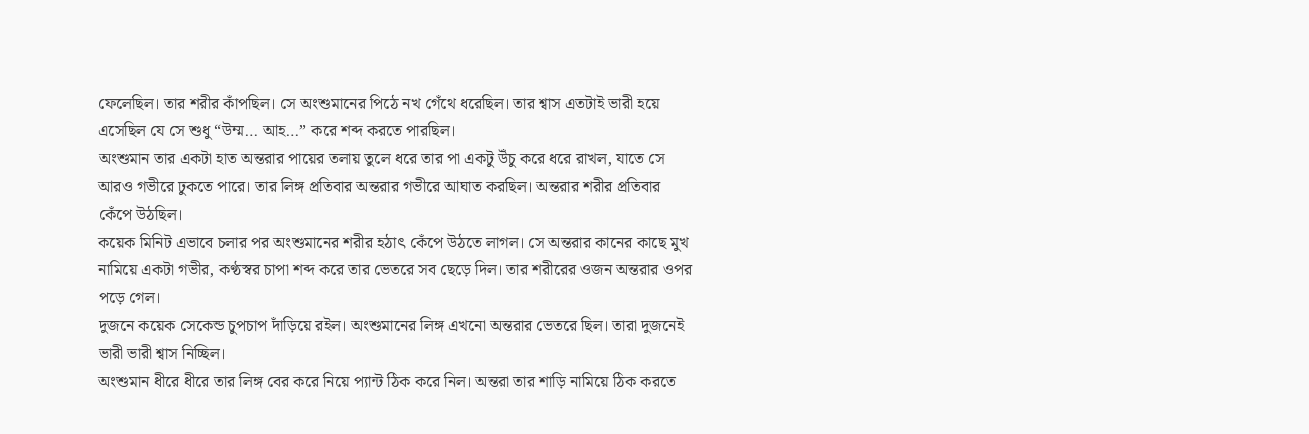ফেলেছিল। তার শরীর কাঁপছিল। সে অংশুমানের পিঠে নখ গেঁথে ধরেছিল। তার শ্বাস এতটাই ভারী হয়ে এসেছিল যে সে শুধু “উম্ম… আহ…” করে শব্দ করতে পারছিল।
অংশুমান তার একটা হাত অন্তরার পায়ের তলায় তুলে ধরে তার পা একটু উঁচু করে ধরে রাখল, যাতে সে আরও গভীরে ঢুকতে পারে। তার লিঙ্গ প্রতিবার অন্তরার গভীরে আঘাত করছিল। অন্তরার শরীর প্রতিবার কেঁপে উঠছিল।
কয়েক মিনিট এভাবে চলার পর অংশুমানের শরীর হঠাৎ কেঁপে উঠতে লাগল। সে অন্তরার কানের কাছে মুখ নামিয়ে একটা গভীর, কণ্ঠস্বর চাপা শব্দ করে তার ভেতরে সব ছেড়ে দিল। তার শরীরের ওজন অন্তরার ওপর পড়ে গেল।
দুজনে কয়েক সেকেন্ড চুপচাপ দাঁড়িয়ে রইল। অংশুমানের লিঙ্গ এখনো অন্তরার ভেতরে ছিল। তারা দুজনেই ভারী ভারী শ্বাস নিচ্ছিল।
অংশুমান ধীরে ধীরে তার লিঙ্গ বের করে নিয়ে প্যান্ট ঠিক করে নিল। অন্তরা তার শাড়ি নামিয়ে ঠিক করতে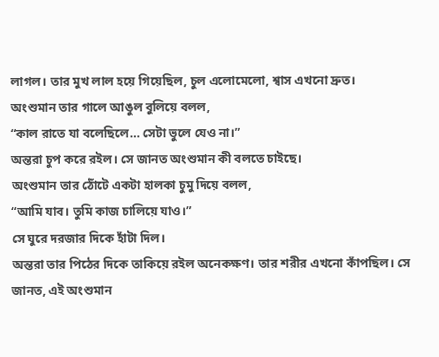লাগল। তার মুখ লাল হয়ে গিয়েছিল, চুল এলোমেলো, শ্বাস এখনো দ্রুত।
অংশুমান তার গালে আঙুল বুলিয়ে বলল,
“কাল রাতে যা বলেছিলে… সেটা ভুলে যেও না।”
অন্তরা চুপ করে রইল। সে জানত অংশুমান কী বলতে চাইছে।
অংশুমান তার ঠোঁটে একটা হালকা চুমু দিয়ে বলল,
“আমি যাব। তুমি কাজ চালিয়ে যাও।”
সে ঘুরে দরজার দিকে হাঁটা দিল।
অন্তরা তার পিঠের দিকে তাকিয়ে রইল অনেকক্ষণ। তার শরীর এখনো কাঁপছিল। সে জানত, এই অংশুমান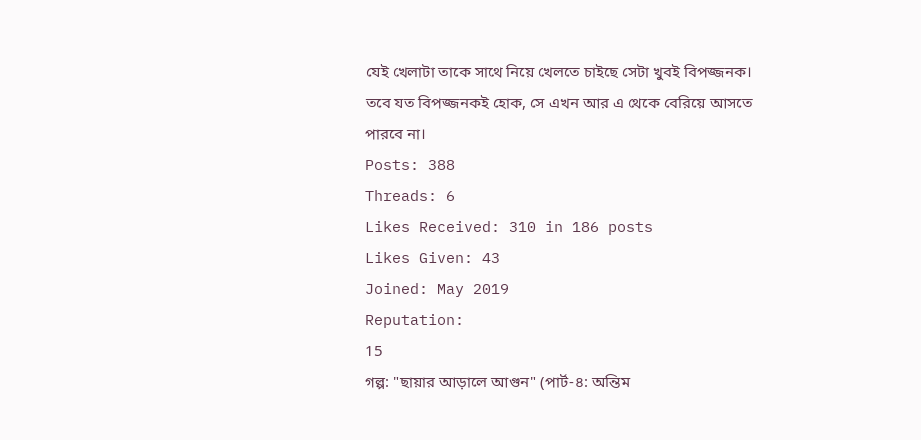যেই খেলাটা তাকে সাথে নিয়ে খেলতে চাইছে সেটা খুবই বিপজ্জনক। তবে যত বিপজ্জনকই হোক, সে এখন আর এ থেকে বেরিয়ে আসতে পারবে না।
Posts: 388
Threads: 6
Likes Received: 310 in 186 posts
Likes Given: 43
Joined: May 2019
Reputation:
15
গল্প: "ছায়ার আড়ালে আগুন" (পার্ট-৪: অন্তিম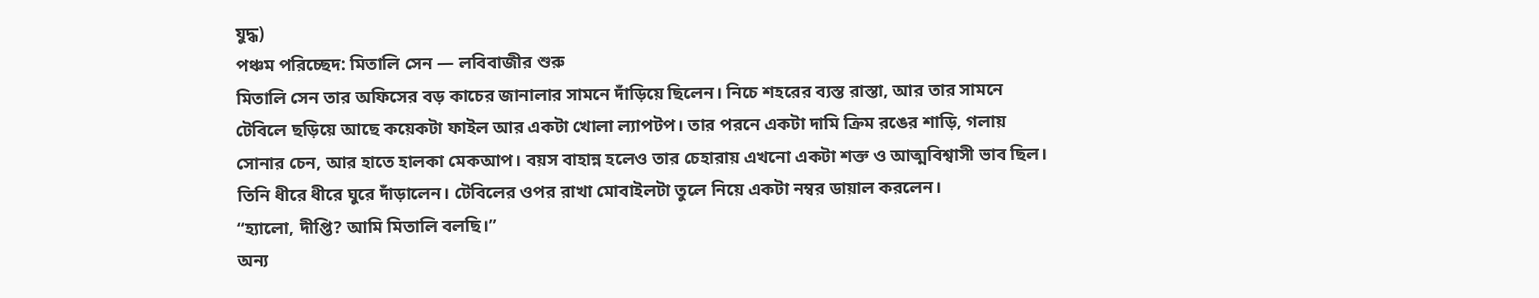যুদ্ধ)
পঞ্চম পরিচ্ছেদ: মিতালি সেন — লবিবাজীর শুরু
মিতালি সেন তার অফিসের বড় কাচের জানালার সামনে দাঁড়িয়ে ছিলেন। নিচে শহরের ব্যস্ত রাস্তা, আর তার সামনে টেবিলে ছড়িয়ে আছে কয়েকটা ফাইল আর একটা খোলা ল্যাপটপ। তার পরনে একটা দামি ক্রিম রঙের শাড়ি, গলায় সোনার চেন, আর হাতে হালকা মেকআপ। বয়স বাহান্ন হলেও তার চেহারায় এখনো একটা শক্ত ও আত্মবিশ্বাসী ভাব ছিল।
তিনি ধীরে ধীরে ঘুরে দাঁড়ালেন। টেবিলের ওপর রাখা মোবাইলটা তুলে নিয়ে একটা নম্বর ডায়াল করলেন।
“হ্যালো, দীপ্তি? আমি মিতালি বলছি।”
অন্য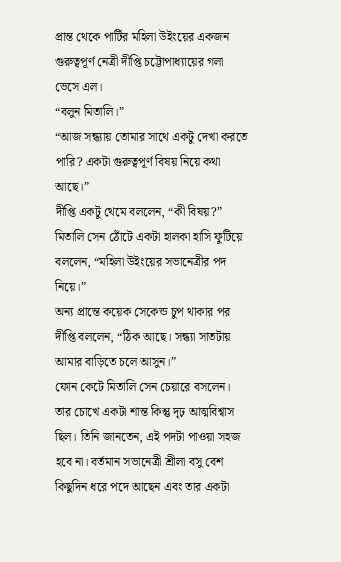প্রান্ত থেকে পার্টির মহিলা উইংয়ের একজন গুরুত্বপূর্ণ নেত্রী দীপ্তি চট্টোপাধ্যায়ের গলা ভেসে এল।
“বলুন মিতালি।”
“আজ সন্ধ্যায় তোমার সাথে একটু দেখা করতে পারি? একটা গুরুত্বপূর্ণ বিষয় নিয়ে কথা আছে।”
দীপ্তি একটু থেমে বললেন, “কী বিষয়?”
মিতালি সেন ঠোঁটে একটা হালকা হাসি ফুটিয়ে বললেন, “মহিলা উইংয়ের সভানেত্রীর পদ নিয়ে।”
অন্য প্রান্তে কয়েক সেকেন্ড চুপ থাকার পর দীপ্তি বললেন, “ঠিক আছে। সন্ধ্যা সাতটায় আমার বাড়িতে চলে আসুন।”
ফোন কেটে মিতালি সেন চেয়ারে বসলেন। তার চোখে একটা শান্ত কিন্তু দৃঢ় আত্মবিশ্বাস ছিল। তিনি জানতেন, এই পদটা পাওয়া সহজ হবে না। বর্তমান সভানেত্রী শ্রীলা বসু বেশ কিছুদিন ধরে পদে আছেন এবং তার একটা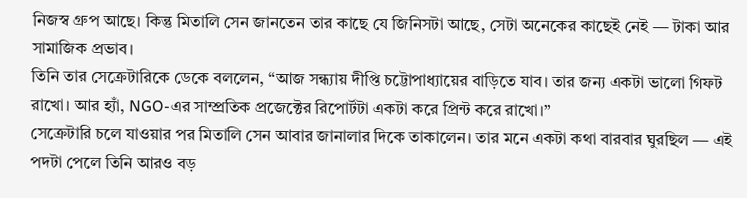নিজস্ব গ্রুপ আছে। কিন্তু মিতালি সেন জানতেন তার কাছে যে জিনিসটা আছে, সেটা অনেকের কাছেই নেই — টাকা আর সামাজিক প্রভাব।
তিনি তার সেক্রেটারিকে ডেকে বললেন, “আজ সন্ধ্যায় দীপ্তি চট্টোপাধ্যায়ের বাড়িতে যাব। তার জন্য একটা ভালো গিফট রাখো। আর হ্যাঁ, NGO-এর সাম্প্রতিক প্রজেক্টের রিপোর্টটা একটা করে প্রিন্ট করে রাখো।”
সেক্রেটারি চলে যাওয়ার পর মিতালি সেন আবার জানালার দিকে তাকালেন। তার মনে একটা কথা বারবার ঘুরছিল — এই পদটা পেলে তিনি আরও বড়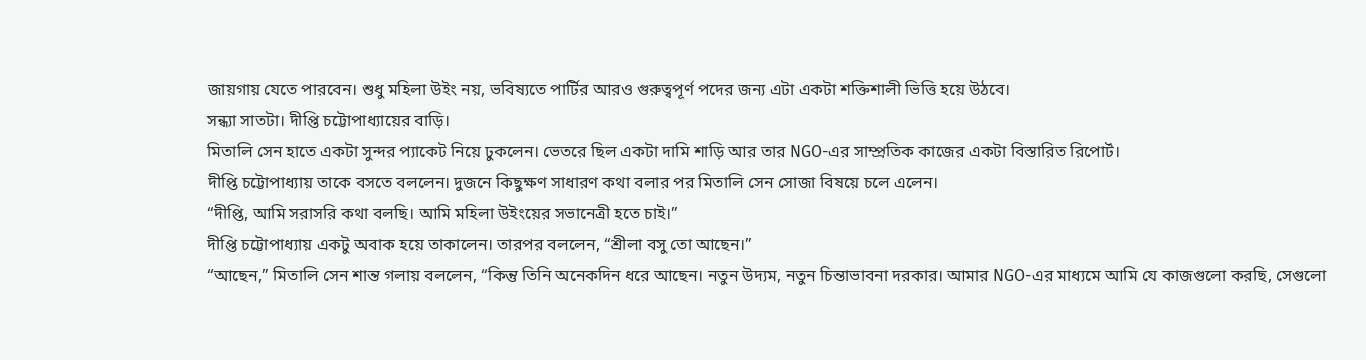জায়গায় যেতে পারবেন। শুধু মহিলা উইং নয়, ভবিষ্যতে পার্টির আরও গুরুত্বপূর্ণ পদের জন্য এটা একটা শক্তিশালী ভিত্তি হয়ে উঠবে।
সন্ধ্যা সাতটা। দীপ্তি চট্টোপাধ্যায়ের বাড়ি।
মিতালি সেন হাতে একটা সুন্দর প্যাকেট নিয়ে ঢুকলেন। ভেতরে ছিল একটা দামি শাড়ি আর তার NGO-এর সাম্প্রতিক কাজের একটা বিস্তারিত রিপোর্ট।
দীপ্তি চট্টোপাধ্যায় তাকে বসতে বললেন। দুজনে কিছুক্ষণ সাধারণ কথা বলার পর মিতালি সেন সোজা বিষয়ে চলে এলেন।
“দীপ্তি, আমি সরাসরি কথা বলছি। আমি মহিলা উইংয়ের সভানেত্রী হতে চাই।”
দীপ্তি চট্টোপাধ্যায় একটু অবাক হয়ে তাকালেন। তারপর বললেন, “শ্রীলা বসু তো আছেন।”
“আছেন,” মিতালি সেন শান্ত গলায় বললেন, “কিন্তু তিনি অনেকদিন ধরে আছেন। নতুন উদ্যম, নতুন চিন্তাভাবনা দরকার। আমার NGO-এর মাধ্যমে আমি যে কাজগুলো করছি, সেগুলো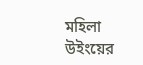মহিলা উইংয়ের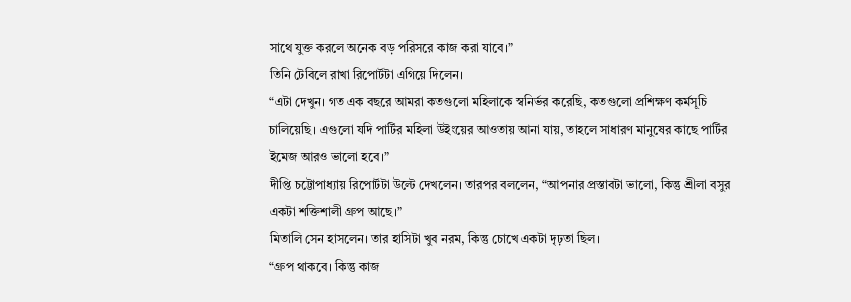সাথে যুক্ত করলে অনেক বড় পরিসরে কাজ করা যাবে।”
তিনি টেবিলে রাখা রিপোর্টটা এগিয়ে দিলেন।
“এটা দেখুন। গত এক বছরে আমরা কতগুলো মহিলাকে স্বনির্ভর করেছি, কতগুলো প্রশিক্ষণ কর্মসূচি চালিয়েছি। এগুলো যদি পার্টির মহিলা উইংয়ের আওতায় আনা যায়, তাহলে সাধারণ মানুষের কাছে পার্টির ইমেজ আরও ভালো হবে।”
দীপ্তি চট্টোপাধ্যায় রিপোর্টটা উল্টে দেখলেন। তারপর বললেন, “আপনার প্রস্তাবটা ভালো, কিন্তু শ্রীলা বসুর একটা শক্তিশালী গ্রুপ আছে।”
মিতালি সেন হাসলেন। তার হাসিটা খুব নরম, কিন্তু চোখে একটা দৃঢ়তা ছিল।
“গ্রুপ থাকবে। কিন্তু কাজ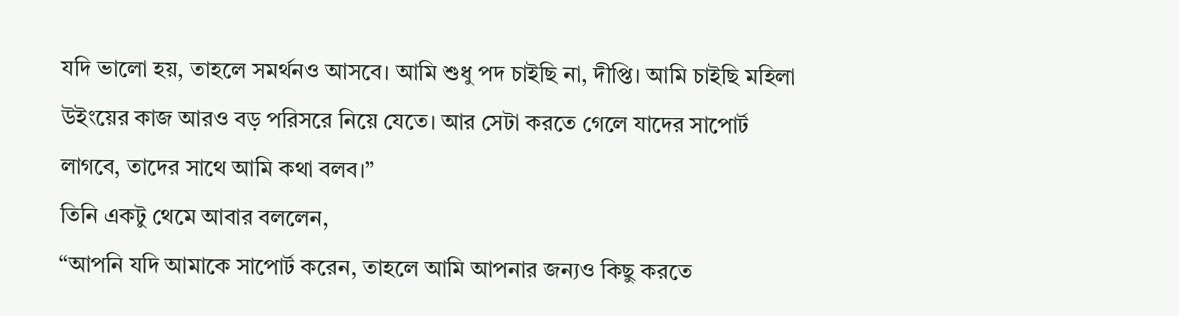যদি ভালো হয়, তাহলে সমর্থনও আসবে। আমি শুধু পদ চাইছি না, দীপ্তি। আমি চাইছি মহিলা উইংয়ের কাজ আরও বড় পরিসরে নিয়ে যেতে। আর সেটা করতে গেলে যাদের সাপোর্ট লাগবে, তাদের সাথে আমি কথা বলব।”
তিনি একটু থেমে আবার বললেন,
“আপনি যদি আমাকে সাপোর্ট করেন, তাহলে আমি আপনার জন্যও কিছু করতে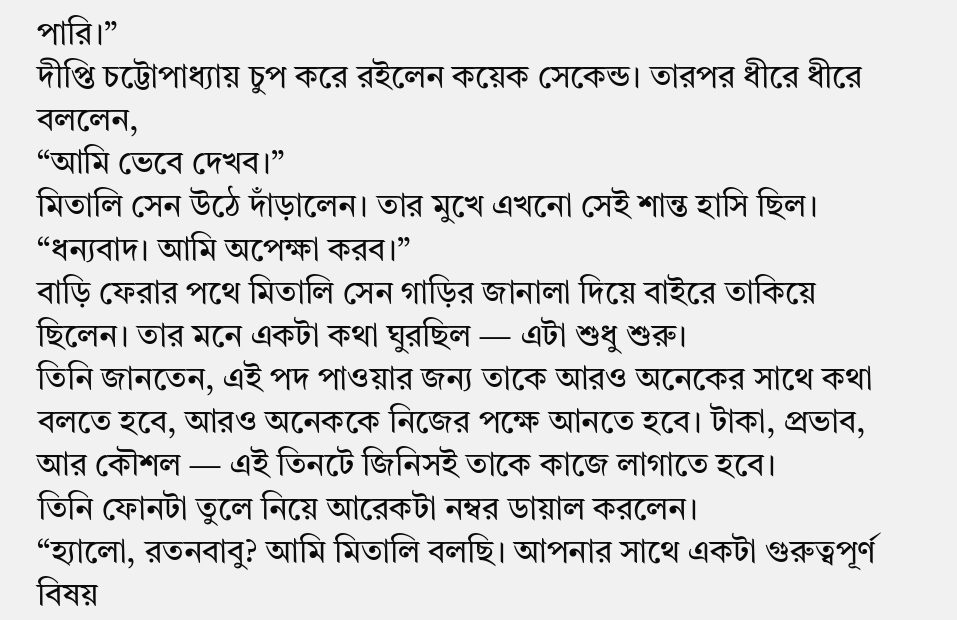পারি।”
দীপ্তি চট্টোপাধ্যায় চুপ করে রইলেন কয়েক সেকেন্ড। তারপর ধীরে ধীরে বললেন,
“আমি ভেবে দেখব।”
মিতালি সেন উঠে দাঁড়ালেন। তার মুখে এখনো সেই শান্ত হাসি ছিল।
“ধন্যবাদ। আমি অপেক্ষা করব।”
বাড়ি ফেরার পথে মিতালি সেন গাড়ির জানালা দিয়ে বাইরে তাকিয়ে ছিলেন। তার মনে একটা কথা ঘুরছিল — এটা শুধু শুরু।
তিনি জানতেন, এই পদ পাওয়ার জন্য তাকে আরও অনেকের সাথে কথা বলতে হবে, আরও অনেককে নিজের পক্ষে আনতে হবে। টাকা, প্রভাব, আর কৌশল — এই তিনটে জিনিসই তাকে কাজে লাগাতে হবে।
তিনি ফোনটা তুলে নিয়ে আরেকটা নম্বর ডায়াল করলেন।
“হ্যালো, রতনবাবু? আমি মিতালি বলছি। আপনার সাথে একটা গুরুত্বপূর্ণ বিষয়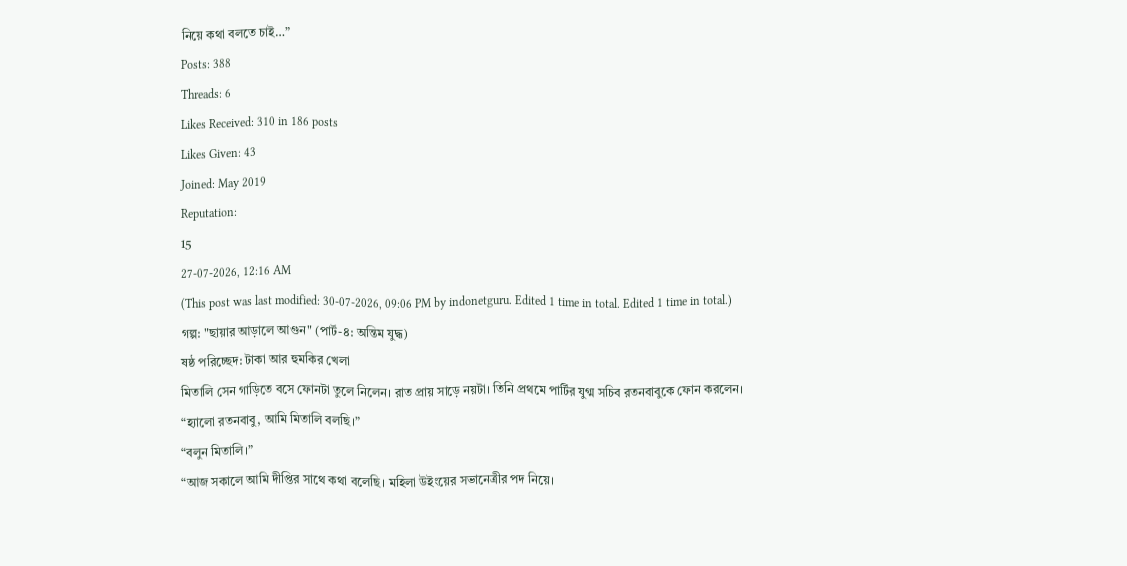নিয়ে কথা বলতে চাই…”
Posts: 388
Threads: 6
Likes Received: 310 in 186 posts
Likes Given: 43
Joined: May 2019
Reputation:
15
27-07-2026, 12:16 AM
(This post was last modified: 30-07-2026, 09:06 PM by indonetguru. Edited 1 time in total. Edited 1 time in total.)
গল্প: "ছায়ার আড়ালে আগুন" (পার্ট-৪: অন্তিম যুদ্ধ)
ষষ্ঠ পরিচ্ছেদ: টাকা আর হুমকির খেলা
মিতালি সেন গাড়িতে বসে ফোনটা তুলে নিলেন। রাত প্রায় সাড়ে নয়টা। তিনি প্রথমে পার্টির যুগ্ম সচিব রতনবাবুকে ফোন করলেন।
“হ্যালো রতনবাবু, আমি মিতালি বলছি।”
“বলুন মিতালি।”
“আজ সকালে আমি দীপ্তির সাথে কথা বলেছি। মহিলা উইংয়ের সভানেত্রীর পদ নিয়ে।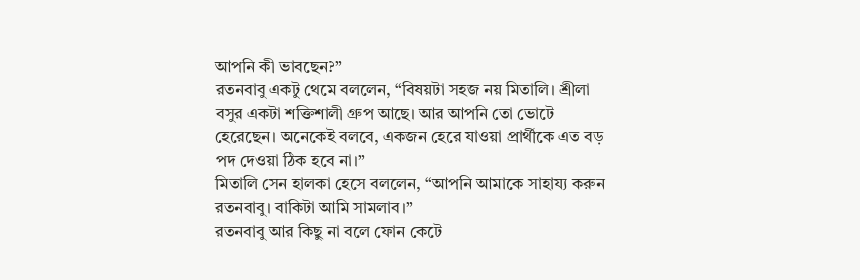আপনি কী ভাবছেন?”
রতনবাবু একটু থেমে বললেন, “বিষয়টা সহজ নয় মিতালি। শ্রীলা বসুর একটা শক্তিশালী গ্রুপ আছে। আর আপনি তো ভোটে হেরেছেন। অনেকেই বলবে, একজন হেরে যাওয়া প্রার্থীকে এত বড় পদ দেওয়া ঠিক হবে না।”
মিতালি সেন হালকা হেসে বললেন, “আপনি আমাকে সাহায্য করুন রতনবাবু। বাকিটা আমি সামলাব।”
রতনবাবু আর কিছু না বলে ফোন কেটে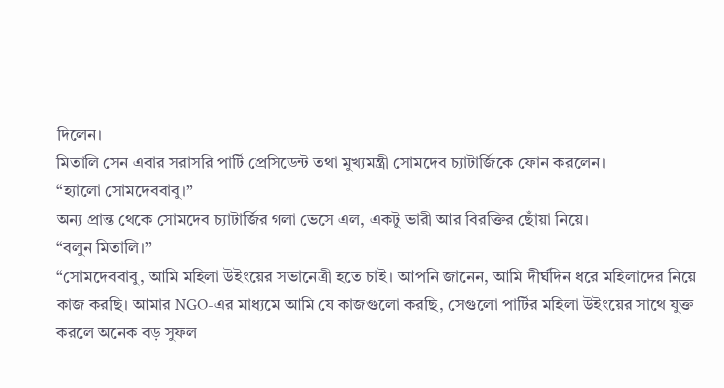দিলেন।
মিতালি সেন এবার সরাসরি পার্টি প্রেসিডেন্ট তথা মুখ্যমন্ত্রী সোমদেব চ্যাটার্জিকে ফোন করলেন।
“হ্যালো সোমদেববাবু।”
অন্য প্রান্ত থেকে সোমদেব চ্যাটার্জির গলা ভেসে এল, একটু ভারী আর বিরক্তির ছোঁয়া নিয়ে।
“বলুন মিতালি।”
“সোমদেববাবু, আমি মহিলা উইংয়ের সভানেত্রী হতে চাই। আপনি জানেন, আমি দীর্ঘদিন ধরে মহিলাদের নিয়ে কাজ করছি। আমার NGO-এর মাধ্যমে আমি যে কাজগুলো করছি, সেগুলো পার্টির মহিলা উইংয়ের সাথে যুক্ত করলে অনেক বড় সুফল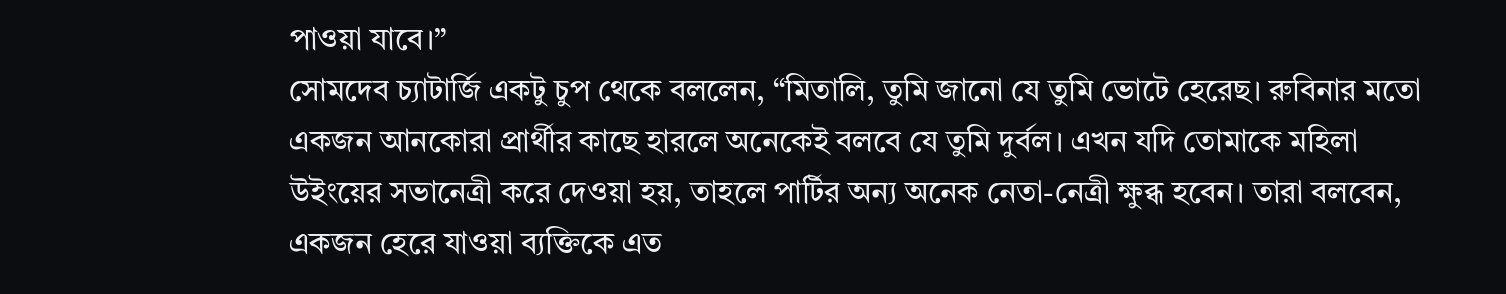পাওয়া যাবে।”
সোমদেব চ্যাটার্জি একটু চুপ থেকে বললেন, “মিতালি, তুমি জানো যে তুমি ভোটে হেরেছ। রুবিনার মতো একজন আনকোরা প্রার্থীর কাছে হারলে অনেকেই বলবে যে তুমি দুর্বল। এখন যদি তোমাকে মহিলা উইংয়ের সভানেত্রী করে দেওয়া হয়, তাহলে পার্টির অন্য অনেক নেতা-নেত্রী ক্ষুব্ধ হবেন। তারা বলবেন, একজন হেরে যাওয়া ব্যক্তিকে এত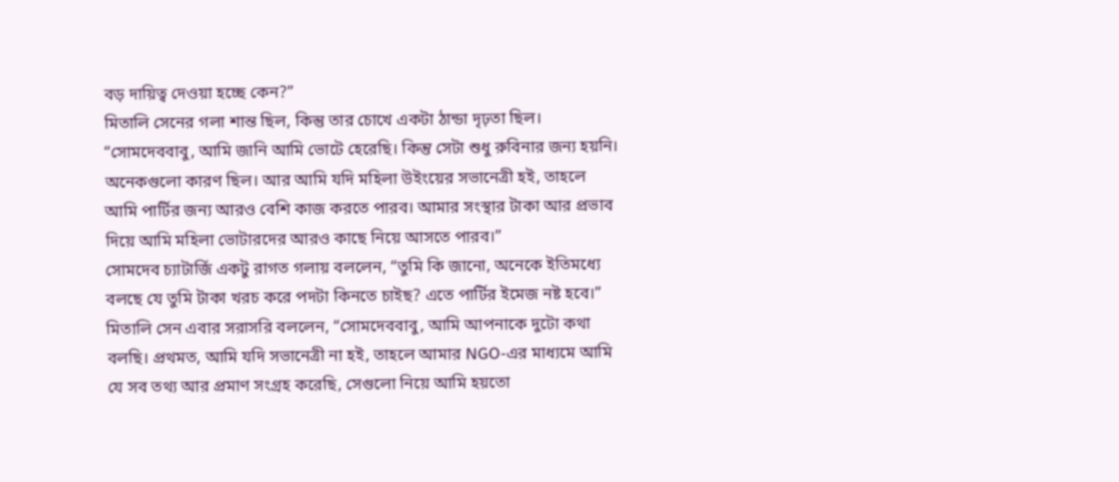বড় দায়িত্ব দেওয়া হচ্ছে কেন?”
মিতালি সেনের গলা শান্ত ছিল, কিন্তু তার চোখে একটা ঠান্ডা দৃঢ়তা ছিল।
“সোমদেববাবু, আমি জানি আমি ভোটে হেরেছি। কিন্তু সেটা শুধু রুবিনার জন্য হয়নি। অনেকগুলো কারণ ছিল। আর আমি যদি মহিলা উইংয়ের সভানেত্রী হই, তাহলে আমি পার্টির জন্য আরও বেশি কাজ করতে পারব। আমার সংস্থার টাকা আর প্রভাব দিয়ে আমি মহিলা ভোটারদের আরও কাছে নিয়ে আসতে পারব।”
সোমদেব চ্যাটার্জি একটু রাগত গলায় বললেন, “তুমি কি জানো, অনেকে ইতিমধ্যে বলছে যে তুমি টাকা খরচ করে পদটা কিনতে চাইছ? এতে পার্টির ইমেজ নষ্ট হবে।”
মিতালি সেন এবার সরাসরি বললেন, “সোমদেববাবু, আমি আপনাকে দুটো কথা বলছি। প্রথমত, আমি যদি সভানেত্রী না হই, তাহলে আমার NGO-এর মাধ্যমে আমি যে সব তথ্য আর প্রমাণ সংগ্রহ করেছি, সেগুলো নিয়ে আমি হয়তো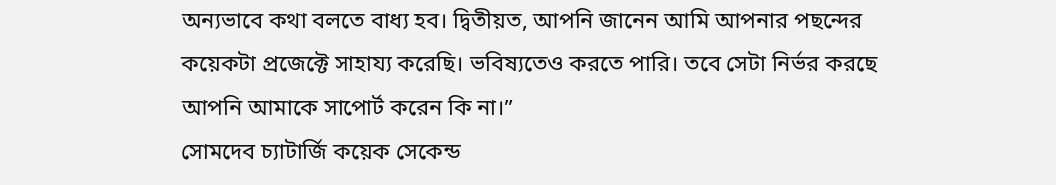অন্যভাবে কথা বলতে বাধ্য হব। দ্বিতীয়ত, আপনি জানেন আমি আপনার পছন্দের কয়েকটা প্রজেক্টে সাহায্য করেছি। ভবিষ্যতেও করতে পারি। তবে সেটা নির্ভর করছে আপনি আমাকে সাপোর্ট করেন কি না।”
সোমদেব চ্যাটার্জি কয়েক সেকেন্ড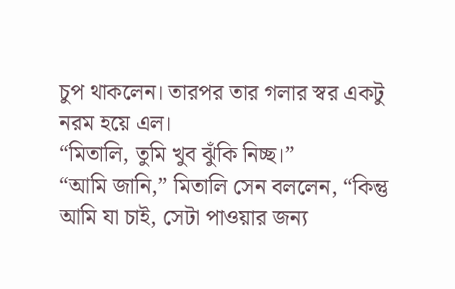চুপ থাকলেন। তারপর তার গলার স্বর একটু নরম হয়ে এল।
“মিতালি, তুমি খুব ঝুঁকি নিচ্ছ।”
“আমি জানি,” মিতালি সেন বললেন, “কিন্তু আমি যা চাই, সেটা পাওয়ার জন্য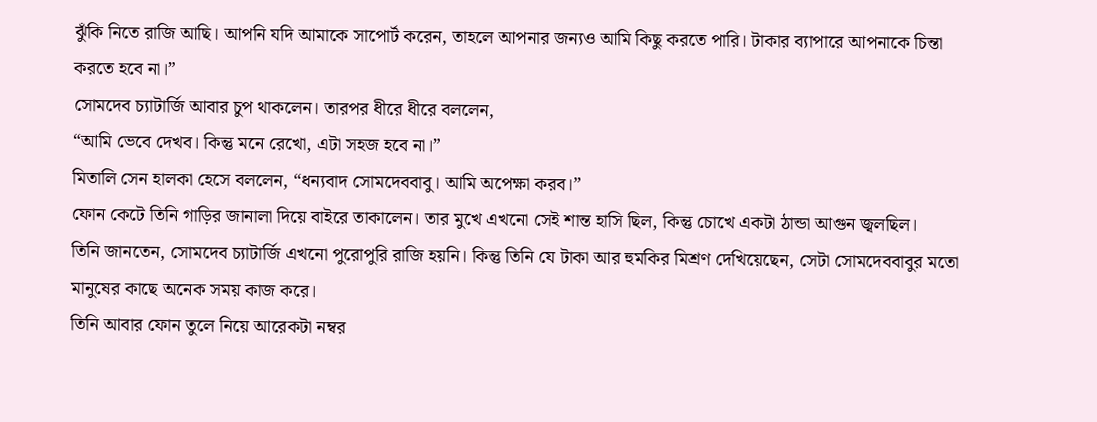ঝুঁকি নিতে রাজি আছি। আপনি যদি আমাকে সাপোর্ট করেন, তাহলে আপনার জন্যও আমি কিছু করতে পারি। টাকার ব্যাপারে আপনাকে চিন্তা করতে হবে না।”
সোমদেব চ্যাটার্জি আবার চুপ থাকলেন। তারপর ধীরে ধীরে বললেন,
“আমি ভেবে দেখব। কিন্তু মনে রেখো, এটা সহজ হবে না।”
মিতালি সেন হালকা হেসে বললেন, “ধন্যবাদ সোমদেববাবু। আমি অপেক্ষা করব।”
ফোন কেটে তিনি গাড়ির জানালা দিয়ে বাইরে তাকালেন। তার মুখে এখনো সেই শান্ত হাসি ছিল, কিন্তু চোখে একটা ঠান্ডা আগুন জ্বলছিল।
তিনি জানতেন, সোমদেব চ্যাটার্জি এখনো পুরোপুরি রাজি হয়নি। কিন্তু তিনি যে টাকা আর হুমকির মিশ্রণ দেখিয়েছেন, সেটা সোমদেববাবুর মতো মানুষের কাছে অনেক সময় কাজ করে।
তিনি আবার ফোন তুলে নিয়ে আরেকটা নম্বর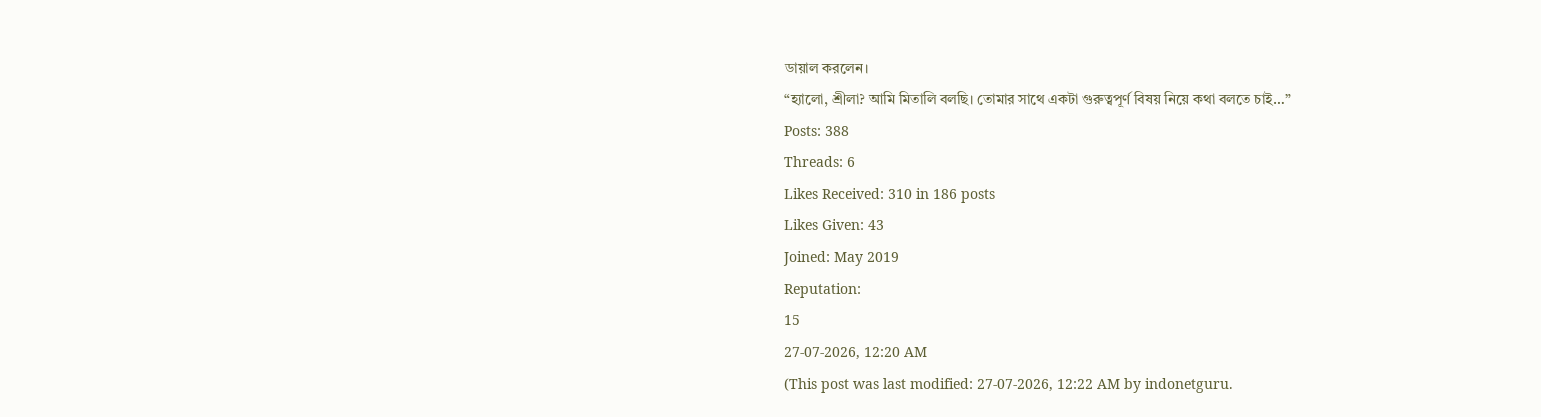ডায়াল করলেন।
“হ্যালো, শ্রীলা? আমি মিতালি বলছি। তোমার সাথে একটা গুরুত্বপূর্ণ বিষয় নিয়ে কথা বলতে চাই…”
Posts: 388
Threads: 6
Likes Received: 310 in 186 posts
Likes Given: 43
Joined: May 2019
Reputation:
15
27-07-2026, 12:20 AM
(This post was last modified: 27-07-2026, 12:22 AM by indonetguru.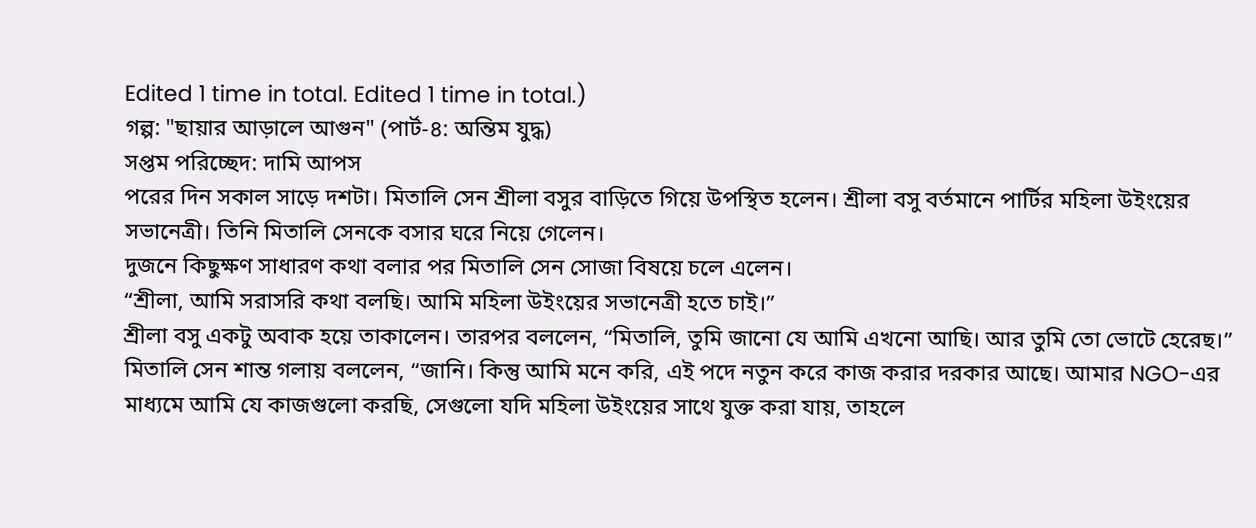Edited 1 time in total. Edited 1 time in total.)
গল্প: "ছায়ার আড়ালে আগুন" (পার্ট-৪: অন্তিম যুদ্ধ)
সপ্তম পরিচ্ছেদ: দামি আপস
পরের দিন সকাল সাড়ে দশটা। মিতালি সেন শ্রীলা বসুর বাড়িতে গিয়ে উপস্থিত হলেন। শ্রীলা বসু বর্তমানে পার্টির মহিলা উইংয়ের সভানেত্রী। তিনি মিতালি সেনকে বসার ঘরে নিয়ে গেলেন।
দুজনে কিছুক্ষণ সাধারণ কথা বলার পর মিতালি সেন সোজা বিষয়ে চলে এলেন।
“শ্রীলা, আমি সরাসরি কথা বলছি। আমি মহিলা উইংয়ের সভানেত্রী হতে চাই।”
শ্রীলা বসু একটু অবাক হয়ে তাকালেন। তারপর বললেন, “মিতালি, তুমি জানো যে আমি এখনো আছি। আর তুমি তো ভোটে হেরেছ।”
মিতালি সেন শান্ত গলায় বললেন, “জানি। কিন্তু আমি মনে করি, এই পদে নতুন করে কাজ করার দরকার আছে। আমার NGO-এর মাধ্যমে আমি যে কাজগুলো করছি, সেগুলো যদি মহিলা উইংয়ের সাথে যুক্ত করা যায়, তাহলে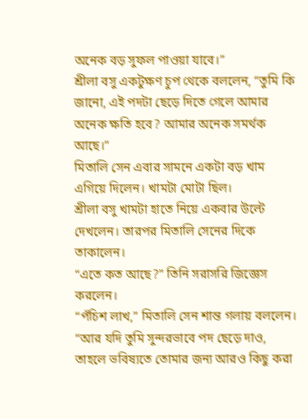অনেক বড় সুফল পাওয়া যাবে।”
শ্রীলা বসু একটুক্ষণ চুপ থেকে বললেন, “তুমি কি জানো, এই পদটা ছেড়ে দিতে গেলে আমার অনেক ক্ষতি হবে? আমার অনেক সমর্থক আছে।”
মিতালি সেন এবার সামনে একটা বড় খাম এগিয়ে দিলেন। খামটা মোটা ছিল।
শ্রীলা বসু খামটা হাতে নিয়ে একবার উল্টে দেখলেন। তারপর মিতালি সেনের দিকে তাকালেন।
“এতে কত আছে?” তিনি সরাসরি জিজ্ঞেস করলেন।
“পঁচিশ লাখ,” মিতালি সেন শান্ত গলায় বললেন। “আর যদি তুমি সুন্দরভাবে পদ ছেড়ে দাও, তাহলে ভবিষ্যতে তোমার জন্য আরও কিছু করা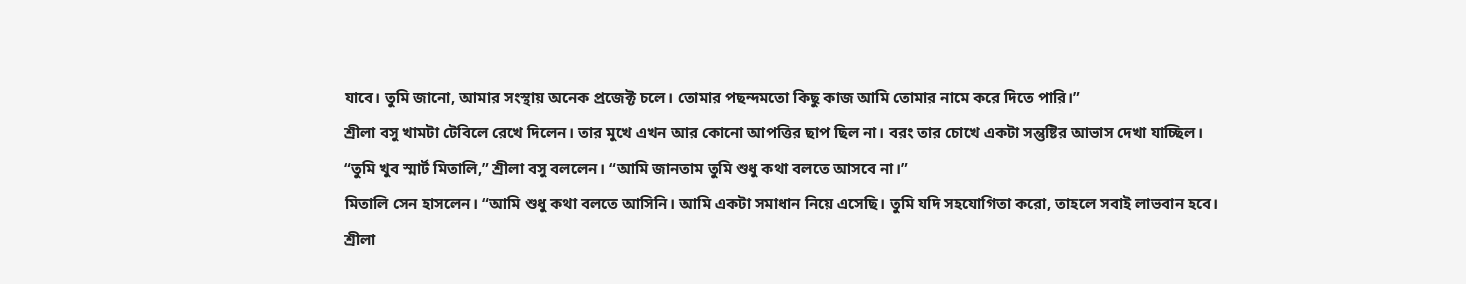যাবে। তুমি জানো, আমার সংস্থায় অনেক প্রজেক্ট চলে। তোমার পছন্দমতো কিছু কাজ আমি তোমার নামে করে দিতে পারি।”
শ্রীলা বসু খামটা টেবিলে রেখে দিলেন। তার মুখে এখন আর কোনো আপত্তির ছাপ ছিল না। বরং তার চোখে একটা সন্তুষ্টির আভাস দেখা যাচ্ছিল।
“তুমি খুব স্মার্ট মিতালি,” শ্রীলা বসু বললেন। “আমি জানতাম তুমি শুধু কথা বলতে আসবে না।”
মিতালি সেন হাসলেন। “আমি শুধু কথা বলতে আসিনি। আমি একটা সমাধান নিয়ে এসেছি। তুমি যদি সহযোগিতা করো, তাহলে সবাই লাভবান হবে।
শ্রীলা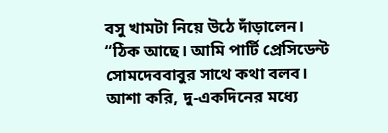বসু খামটা নিয়ে উঠে দাঁড়ালেন।
“ঠিক আছে। আমি পার্টি প্রেসিডেন্ট সোমদেববাবুর সাথে কথা বলব। আশা করি, দু-একদিনের মধ্যে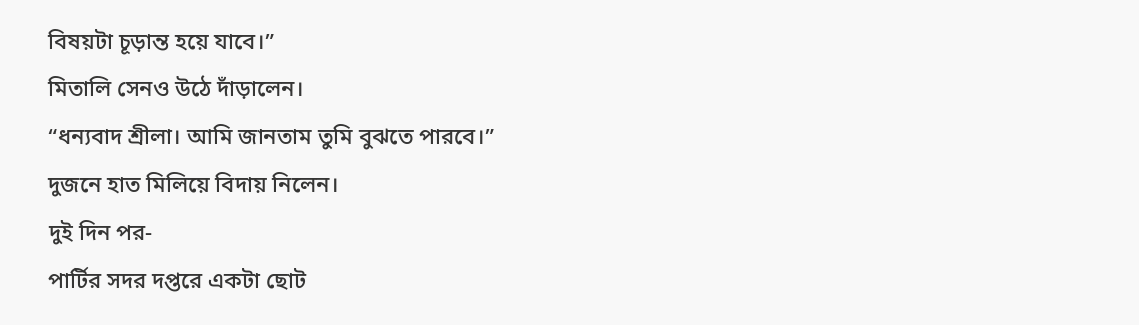বিষয়টা চূড়ান্ত হয়ে যাবে।”
মিতালি সেনও উঠে দাঁড়ালেন।
“ধন্যবাদ শ্রীলা। আমি জানতাম তুমি বুঝতে পারবে।”
দুজনে হাত মিলিয়ে বিদায় নিলেন।
দুই দিন পর-
পার্টির সদর দপ্তরে একটা ছোট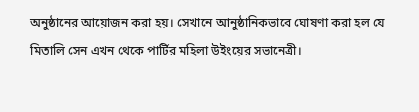অনুষ্ঠানের আয়োজন করা হয়। সেখানে আনুষ্ঠানিকভাবে ঘোষণা করা হল যে মিতালি সেন এখন থেকে পার্টির মহিলা উইংয়ের সভানেত্রী।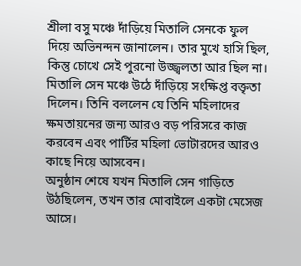শ্রীলা বসু মঞ্চে দাঁড়িয়ে মিতালি সেনকে ফুল দিয়ে অভিনন্দন জানালেন। তার মুখে হাসি ছিল, কিন্তু চোখে সেই পুরনো উজ্জ্বলতা আর ছিল না।
মিতালি সেন মঞ্চে উঠে দাঁড়িয়ে সংক্ষিপ্ত বক্তৃতা দিলেন। তিনি বললেন যে তিনি মহিলাদের ক্ষমতায়নের জন্য আরও বড় পরিসরে কাজ করবেন এবং পার্টির মহিলা ভোটারদের আরও কাছে নিয়ে আসবেন।
অনুষ্ঠান শেষে যখন মিতালি সেন গাড়িতে উঠছিলেন, তখন তার মোবাইলে একটা মেসেজ আসে।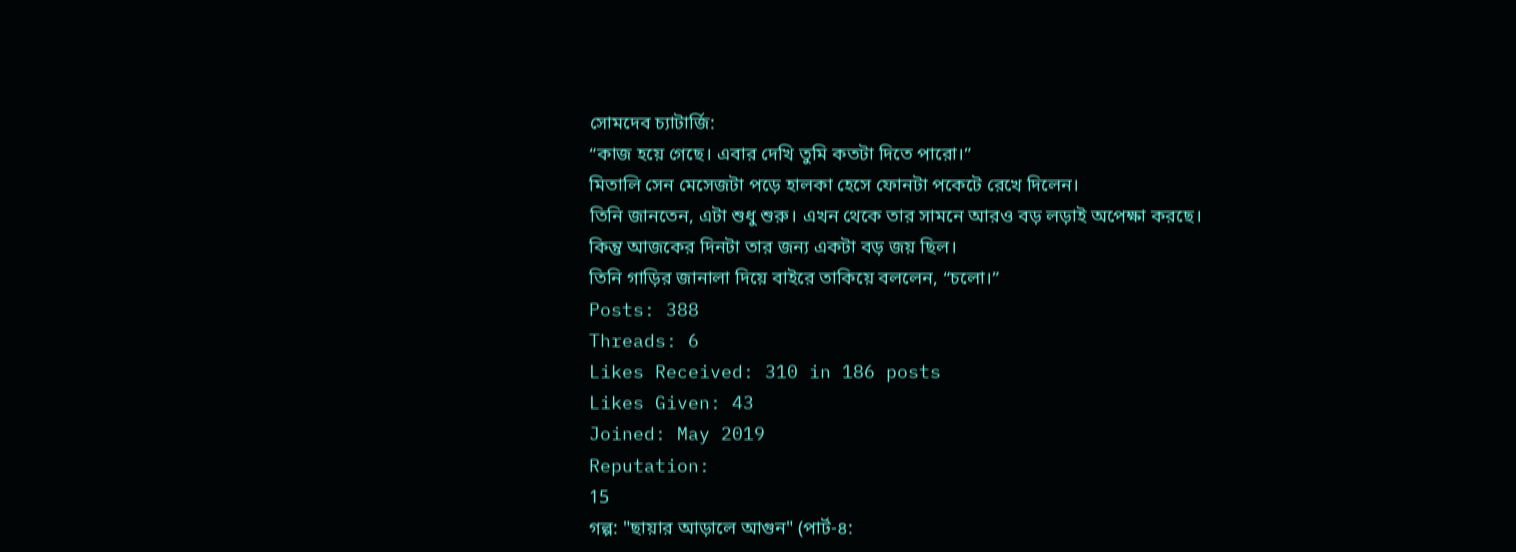সোমদেব চ্যাটার্জি:
“কাজ হয়ে গেছে। এবার দেখি তুমি কতটা দিতে পারো।”
মিতালি সেন মেসেজটা পড়ে হালকা হেসে ফোনটা পকেটে রেখে দিলেন।
তিনি জানতেন, এটা শুধু শুরু। এখন থেকে তার সামনে আরও বড় লড়াই অপেক্ষা করছে। কিন্তু আজকের দিনটা তার জন্য একটা বড় জয় ছিল।
তিনি গাড়ির জানালা দিয়ে বাইরে তাকিয়ে বললেন, “চলো।”
Posts: 388
Threads: 6
Likes Received: 310 in 186 posts
Likes Given: 43
Joined: May 2019
Reputation:
15
গল্প: "ছায়ার আড়ালে আগুন" (পার্ট-৪: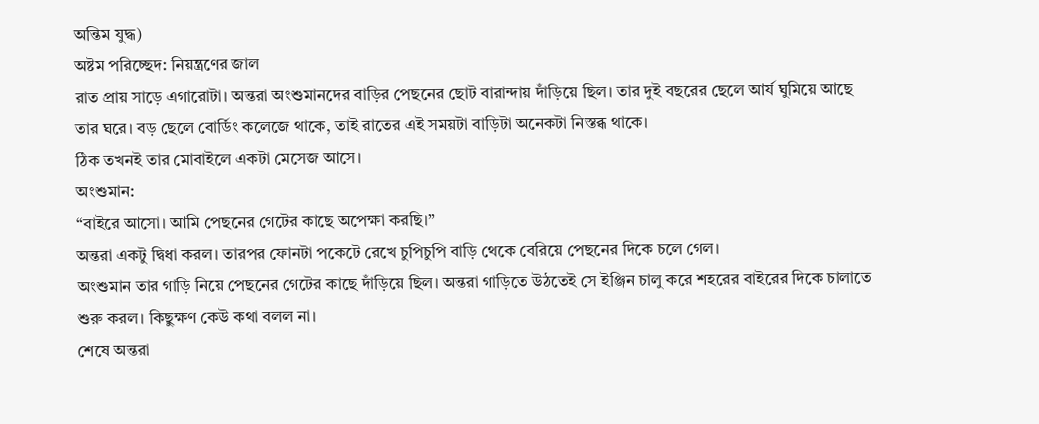অন্তিম যুদ্ধ)
অষ্টম পরিচ্ছেদ: নিয়ন্ত্রণের জাল
রাত প্রায় সাড়ে এগারোটা। অন্তরা অংশুমানদের বাড়ির পেছনের ছোট বারান্দায় দাঁড়িয়ে ছিল। তার দুই বছরের ছেলে আর্য ঘুমিয়ে আছে তার ঘরে। বড় ছেলে বোর্ডিং কলেজে থাকে, তাই রাতের এই সময়টা বাড়িটা অনেকটা নিস্তব্ধ থাকে।
ঠিক তখনই তার মোবাইলে একটা মেসেজ আসে।
অংশুমান:
“বাইরে আসো। আমি পেছনের গেটের কাছে অপেক্ষা করছি।”
অন্তরা একটু দ্বিধা করল। তারপর ফোনটা পকেটে রেখে চুপিচুপি বাড়ি থেকে বেরিয়ে পেছনের দিকে চলে গেল।
অংশুমান তার গাড়ি নিয়ে পেছনের গেটের কাছে দাঁড়িয়ে ছিল। অন্তরা গাড়িতে উঠতেই সে ইঞ্জিন চালু করে শহরের বাইরের দিকে চালাতে শুরু করল। কিছুক্ষণ কেউ কথা বলল না।
শেষে অন্তরা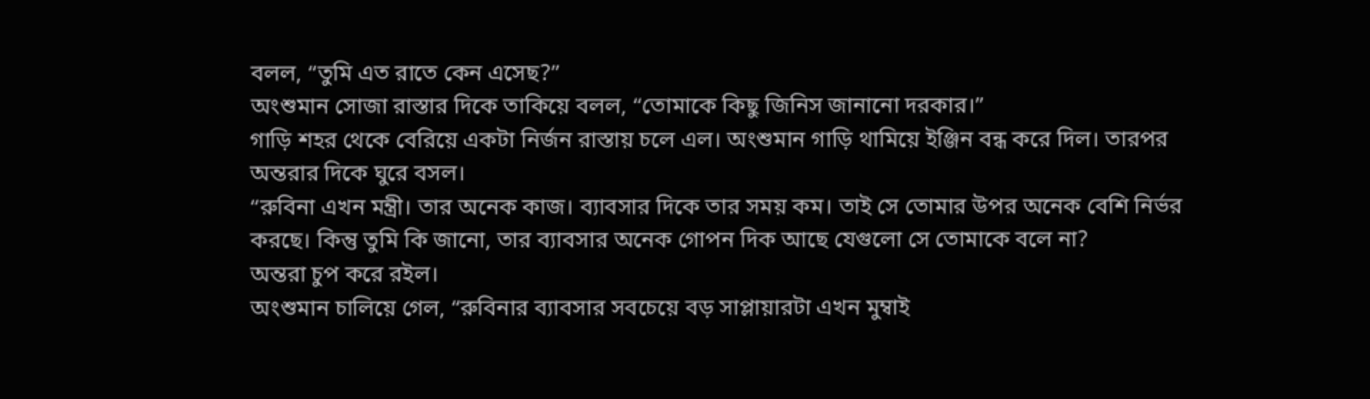বলল, “তুমি এত রাতে কেন এসেছ?”
অংশুমান সোজা রাস্তার দিকে তাকিয়ে বলল, “তোমাকে কিছু জিনিস জানানো দরকার।”
গাড়ি শহর থেকে বেরিয়ে একটা নির্জন রাস্তায় চলে এল। অংশুমান গাড়ি থামিয়ে ইঞ্জিন বন্ধ করে দিল। তারপর অন্তরার দিকে ঘুরে বসল।
“রুবিনা এখন মন্ত্রী। তার অনেক কাজ। ব্যাবসার দিকে তার সময় কম। তাই সে তোমার উপর অনেক বেশি নির্ভর করছে। কিন্তু তুমি কি জানো, তার ব্যাবসার অনেক গোপন দিক আছে যেগুলো সে তোমাকে বলে না?
অন্তরা চুপ করে রইল।
অংশুমান চালিয়ে গেল, “রুবিনার ব্যাবসার সবচেয়ে বড় সাপ্লায়ারটা এখন মুম্বাই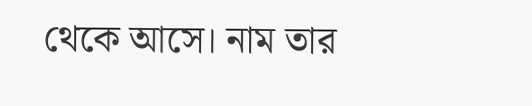থেকে আসে। নাম তার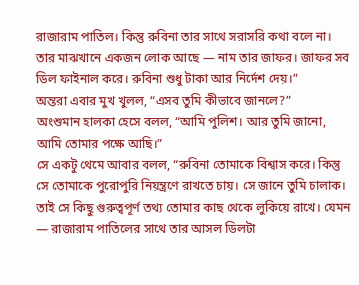রাজারাম পাতিল। কিন্তু রুবিনা তার সাথে সরাসরি কথা বলে না। তার মাঝখানে একজন লোক আছে — নাম তার জাফর। জাফর সব ডিল ফাইনাল করে। রুবিনা শুধু টাকা আর নির্দেশ দেয়।”
অন্তরা এবার মুখ খুলল, “এসব তুমি কীভাবে জানলে?”
অংশুমান হালকা হেসে বলল, “আমি পুলিশ। আর তুমি জানো, আমি তোমার পক্ষে আছি।”
সে একটু থেমে আবার বলল, “রুবিনা তোমাকে বিশ্বাস করে। কিন্তু সে তোমাকে পুরোপুরি নিয়ন্ত্রণে রাখতে চায়। সে জানে তুমি চালাক। তাই সে কিছু গুরুত্বপূর্ণ তথ্য তোমার কাছ থেকে লুকিয়ে রাখে। যেমন — রাজারাম পাতিলের সাথে তার আসল ডিলটা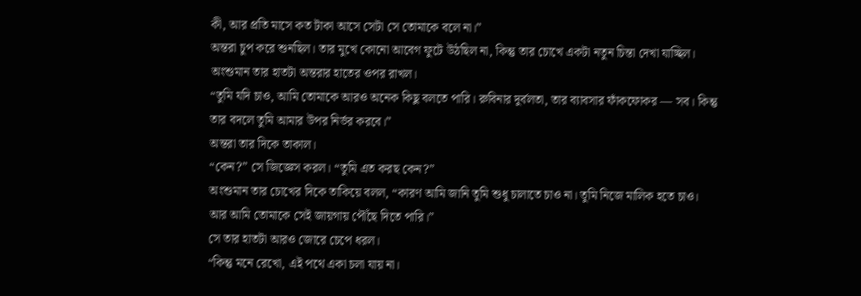কী, আর প্রতি মাসে কত টাকা আসে সেটা সে তোমাকে বলে না।”
অন্তরা চুপ করে শুনছিল। তার মুখে কোনো আবেগ ফুটে উঠছিল না, কিন্তু তার চোখে একটা নতুন চিন্তা দেখা যাচ্ছিল।
অংশুমান তার হাতটা অন্তরার হাতের ওপর রাখল।
“তুমি যদি চাও, আমি তোমাকে আরও অনেক কিছু বলতে পারি। রুবিনার দুর্বলতা, তার ব্যাবসার ফাঁকফোকর — সব। কিন্তু তার বদলে তুমি আমার উপর নির্ভর করবে।”
অন্তরা তার দিকে তাকাল।
“কেন?” সে জিজ্ঞেস করল। “তুমি এত করছ কেন?”
অংশুমান তার চোখের দিকে তাকিয়ে বলল, “কারণ আমি জানি তুমি শুধু চালাতে চাও না। তুমি নিজে মালিক হতে চাও। আর আমি তোমাকে সেই জায়গায় পৌঁছে দিতে পারি।”
সে তার হাতটা আরও জোরে চেপে ধরল।
“কিন্তু মনে রেখো, এই পথে একা চলা যায় না।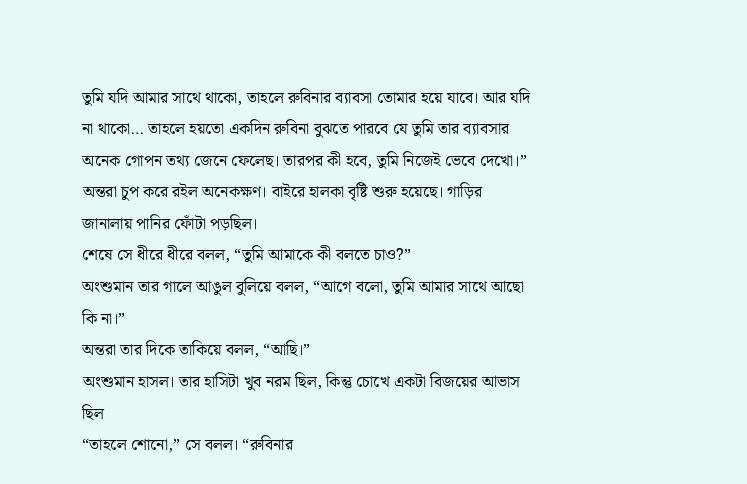তুমি যদি আমার সাথে থাকো, তাহলে রুবিনার ব্যাবসা তোমার হয়ে যাবে। আর যদি না থাকো… তাহলে হয়তো একদিন রুবিনা বুঝতে পারবে যে তুমি তার ব্যাবসার অনেক গোপন তথ্য জেনে ফেলেছ। তারপর কী হবে, তুমি নিজেই ভেবে দেখো।”
অন্তরা চুপ করে রইল অনেকক্ষণ। বাইরে হালকা বৃষ্টি শুরু হয়েছে। গাড়ির জানালায় পানির ফোঁটা পড়ছিল।
শেষে সে ধীরে ধীরে বলল, “তুমি আমাকে কী বলতে চাও?”
অংশুমান তার গালে আঙুল বুলিয়ে বলল, “আগে বলো, তুমি আমার সাথে আছো কি না।”
অন্তরা তার দিকে তাকিয়ে বলল, “আছি।”
অংশুমান হাসল। তার হাসিটা খুব নরম ছিল, কিন্তু চোখে একটা বিজয়ের আভাস ছিল
“তাহলে শোনো,” সে বলল। “রুবিনার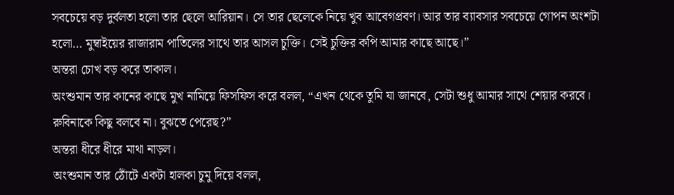সবচেয়ে বড় দুর্বলতা হলো তার ছেলে আরিয়ান। সে তার ছেলেকে নিয়ে খুব আবেগপ্রবণ। আর তার ব্যাবসার সবচেয়ে গোপন অংশটা হলো… মুম্বাইয়ের রাজারাম পাতিলের সাথে তার আসল চুক্তি। সেই চুক্তির কপি আমার কাছে আছে।”
অন্তরা চোখ বড় করে তাকাল।
অংশুমান তার কানের কাছে মুখ নামিয়ে ফিসফিস করে বলল, “এখন থেকে তুমি যা জানবে, সেটা শুধু আমার সাথে শেয়ার করবে। রুবিনাকে কিছু বলবে না। বুঝতে পেরেছ?”
অন্তরা ধীরে ধীরে মাথা নাড়ল।
অংশুমান তার ঠোঁটে একটা হালকা চুমু দিয়ে বলল,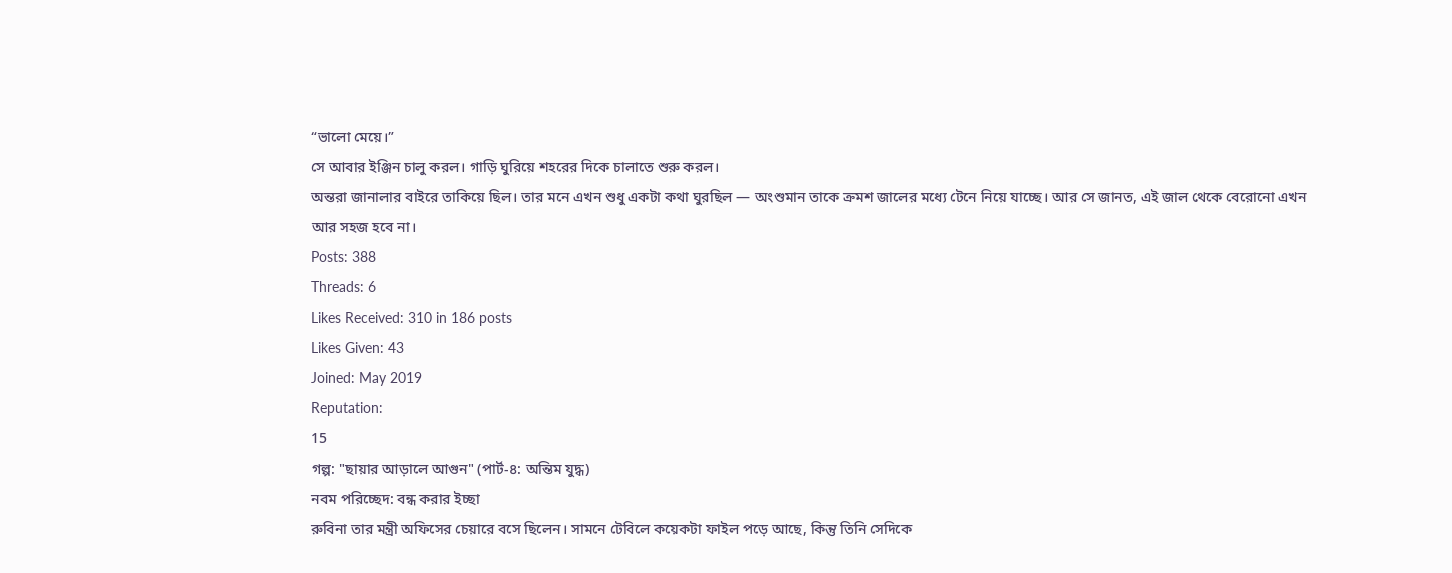“ভালো মেয়ে।”
সে আবার ইঞ্জিন চালু করল। গাড়ি ঘুরিয়ে শহরের দিকে চালাতে শুরু করল।
অন্তরা জানালার বাইরে তাকিয়ে ছিল। তার মনে এখন শুধু একটা কথা ঘুরছিল — অংশুমান তাকে ক্রমশ জালের মধ্যে টেনে নিয়ে যাচ্ছে। আর সে জানত, এই জাল থেকে বেরোনো এখন আর সহজ হবে না।
Posts: 388
Threads: 6
Likes Received: 310 in 186 posts
Likes Given: 43
Joined: May 2019
Reputation:
15
গল্প: "ছায়ার আড়ালে আগুন" (পার্ট-৪: অন্তিম যুদ্ধ)
নবম পরিচ্ছেদ: বন্ধ করার ইচ্ছা
রুবিনা তার মন্ত্রী অফিসের চেয়ারে বসে ছিলেন। সামনে টেবিলে কয়েকটা ফাইল পড়ে আছে, কিন্তু তিনি সেদিকে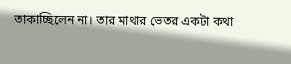তাকাচ্ছিলেন না। তার মাথার ভেতর একটা কথা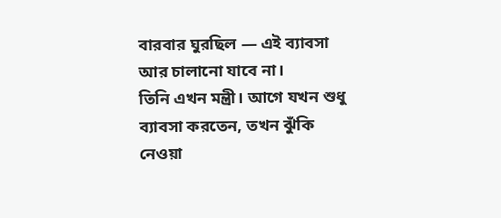বারবার ঘুরছিল — এই ব্যাবসা আর চালানো যাবে না।
তিনি এখন মন্ত্রী। আগে যখন শুধু ব্যাবসা করতেন, তখন ঝুঁকি নেওয়া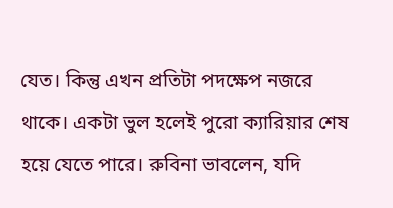যেত। কিন্তু এখন প্রতিটা পদক্ষেপ নজরে থাকে। একটা ভুল হলেই পুরো ক্যারিয়ার শেষ হয়ে যেতে পারে। রুবিনা ভাবলেন, যদি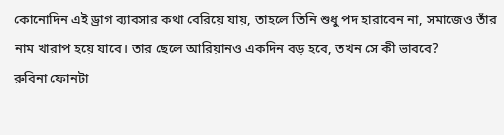কোনোদিন এই ড্রাগ ব্যাবসার কথা বেরিয়ে যায়, তাহলে তিনি শুধু পদ হারাবেন না, সমাজেও তাঁর নাম খারাপ হয়ে যাবে। তার ছেলে আরিয়ানও একদিন বড় হবে, তখন সে কী ভাববে?
রুবিনা ফোনটা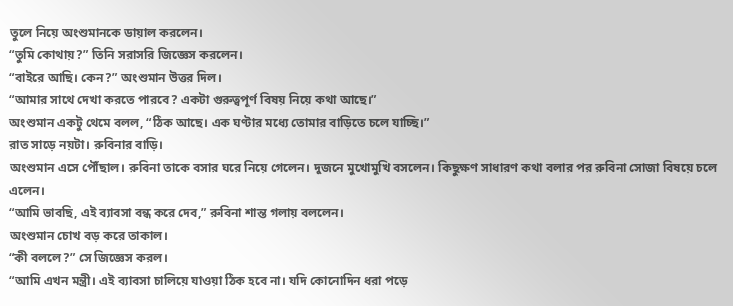তুলে নিয়ে অংশুমানকে ডায়াল করলেন।
“তুমি কোথায়?” তিনি সরাসরি জিজ্ঞেস করলেন।
“বাইরে আছি। কেন?” অংশুমান উত্তর দিল।
“আমার সাথে দেখা করতে পারবে? একটা গুরুত্বপূর্ণ বিষয় নিয়ে কথা আছে।”
অংশুমান একটু থেমে বলল, “ঠিক আছে। এক ঘণ্টার মধ্যে তোমার বাড়িতে চলে যাচ্ছি।”
রাত সাড়ে নয়টা। রুবিনার বাড়ি।
অংশুমান এসে পৌঁছাল। রুবিনা তাকে বসার ঘরে নিয়ে গেলেন। দুজনে মুখোমুখি বসলেন। কিছুক্ষণ সাধারণ কথা বলার পর রুবিনা সোজা বিষয়ে চলে এলেন।
“আমি ভাবছি, এই ব্যাবসা বন্ধ করে দেব,” রুবিনা শান্ত গলায় বললেন।
অংশুমান চোখ বড় করে তাকাল।
“কী বললে?” সে জিজ্ঞেস করল।
“আমি এখন মন্ত্রী। এই ব্যাবসা চালিয়ে যাওয়া ঠিক হবে না। যদি কোনোদিন ধরা পড়ে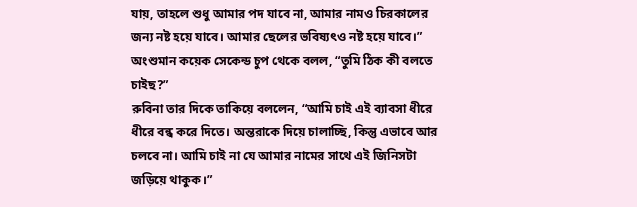যায়, তাহলে শুধু আমার পদ যাবে না, আমার নামও চিরকালের জন্য নষ্ট হয়ে যাবে। আমার ছেলের ভবিষ্যৎও নষ্ট হয়ে যাবে।”
অংশুমান কয়েক সেকেন্ড চুপ থেকে বলল, “তুমি ঠিক কী বলতে চাইছ?”
রুবিনা তার দিকে তাকিয়ে বললেন, “আমি চাই এই ব্যাবসা ধীরে ধীরে বন্ধ করে দিতে। অন্তরাকে দিয়ে চালাচ্ছি, কিন্তু এভাবে আর চলবে না। আমি চাই না যে আমার নামের সাথে এই জিনিসটা জড়িয়ে থাকুক।”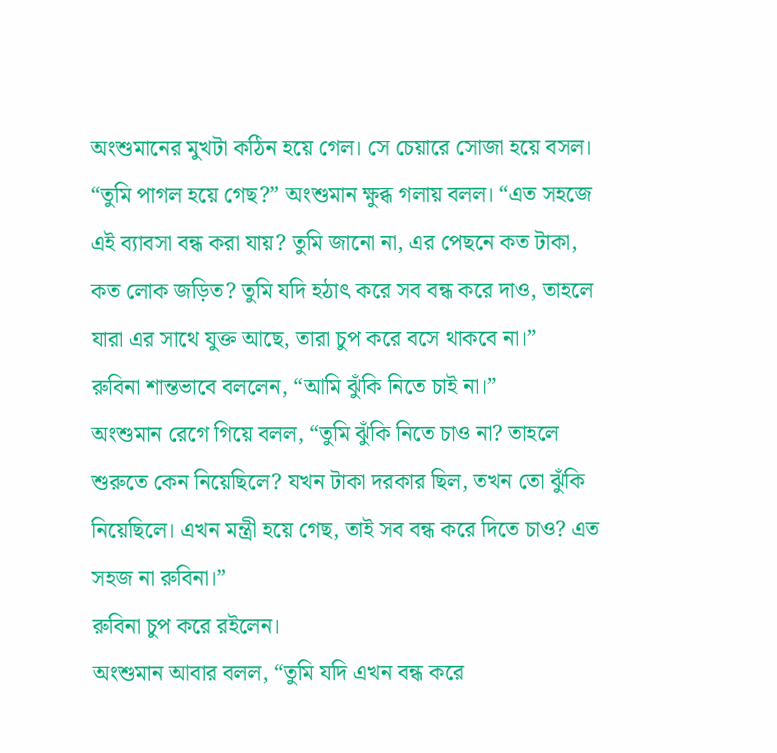অংশুমানের মুখটা কঠিন হয়ে গেল। সে চেয়ারে সোজা হয়ে বসল।
“তুমি পাগল হয়ে গেছ?” অংশুমান ক্ষুব্ধ গলায় বলল। “এত সহজে এই ব্যাবসা বন্ধ করা যায়? তুমি জানো না, এর পেছনে কত টাকা, কত লোক জড়িত? তুমি যদি হঠাৎ করে সব বন্ধ করে দাও, তাহলে যারা এর সাথে যুক্ত আছে, তারা চুপ করে বসে থাকবে না।”
রুবিনা শান্তভাবে বললেন, “আমি ঝুঁকি নিতে চাই না।”
অংশুমান রেগে গিয়ে বলল, “তুমি ঝুঁকি নিতে চাও না? তাহলে শুরুতে কেন নিয়েছিলে? যখন টাকা দরকার ছিল, তখন তো ঝুঁকি নিয়েছিলে। এখন মন্ত্রী হয়ে গেছ, তাই সব বন্ধ করে দিতে চাও? এত সহজ না রুবিনা।”
রুবিনা চুপ করে রইলেন।
অংশুমান আবার বলল, “তুমি যদি এখন বন্ধ করে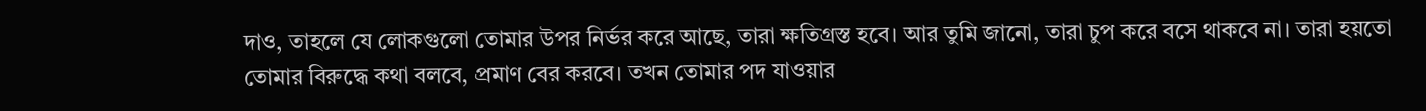দাও, তাহলে যে লোকগুলো তোমার উপর নির্ভর করে আছে, তারা ক্ষতিগ্রস্ত হবে। আর তুমি জানো, তারা চুপ করে বসে থাকবে না। তারা হয়তো তোমার বিরুদ্ধে কথা বলবে, প্রমাণ বের করবে। তখন তোমার পদ যাওয়ার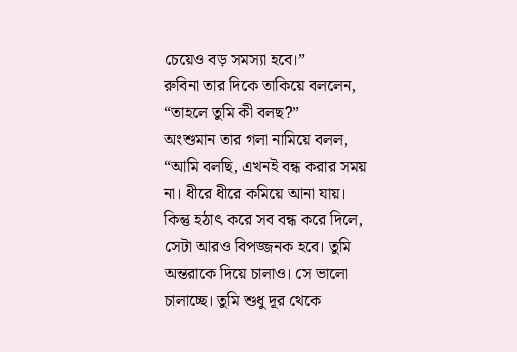চেয়েও বড় সমস্যা হবে।”
রুবিনা তার দিকে তাকিয়ে বললেন, “তাহলে তুমি কী বলছ?”
অংশুমান তার গলা নামিয়ে বলল, “আমি বলছি, এখনই বন্ধ করার সময় না। ধীরে ধীরে কমিয়ে আনা যায়। কিন্তু হঠাৎ করে সব বন্ধ করে দিলে, সেটা আরও বিপজ্জনক হবে। তুমি অন্তরাকে দিয়ে চালাও। সে ভালো চালাচ্ছে। তুমি শুধু দূর থেকে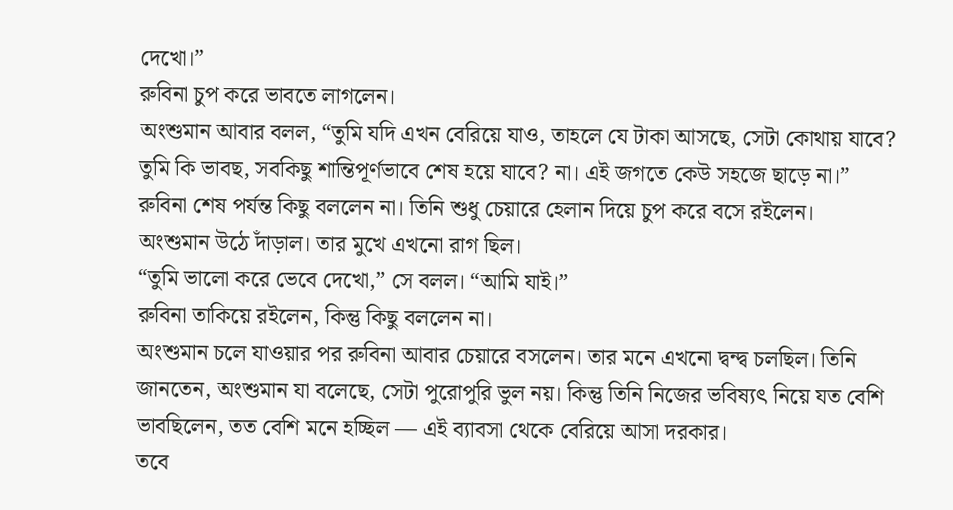দেখো।”
রুবিনা চুপ করে ভাবতে লাগলেন।
অংশুমান আবার বলল, “তুমি যদি এখন বেরিয়ে যাও, তাহলে যে টাকা আসছে, সেটা কোথায় যাবে? তুমি কি ভাবছ, সবকিছু শান্তিপূর্ণভাবে শেষ হয়ে যাবে? না। এই জগতে কেউ সহজে ছাড়ে না।”
রুবিনা শেষ পর্যন্ত কিছু বললেন না। তিনি শুধু চেয়ারে হেলান দিয়ে চুপ করে বসে রইলেন।
অংশুমান উঠে দাঁড়াল। তার মুখে এখনো রাগ ছিল।
“তুমি ভালো করে ভেবে দেখো,” সে বলল। “আমি যাই।”
রুবিনা তাকিয়ে রইলেন, কিন্তু কিছু বললেন না।
অংশুমান চলে যাওয়ার পর রুবিনা আবার চেয়ারে বসলেন। তার মনে এখনো দ্বন্দ্ব চলছিল। তিনি জানতেন, অংশুমান যা বলেছে, সেটা পুরোপুরি ভুল নয়। কিন্তু তিনি নিজের ভবিষ্যৎ নিয়ে যত বেশি ভাবছিলেন, তত বেশি মনে হচ্ছিল — এই ব্যাবসা থেকে বেরিয়ে আসা দরকার।
তবে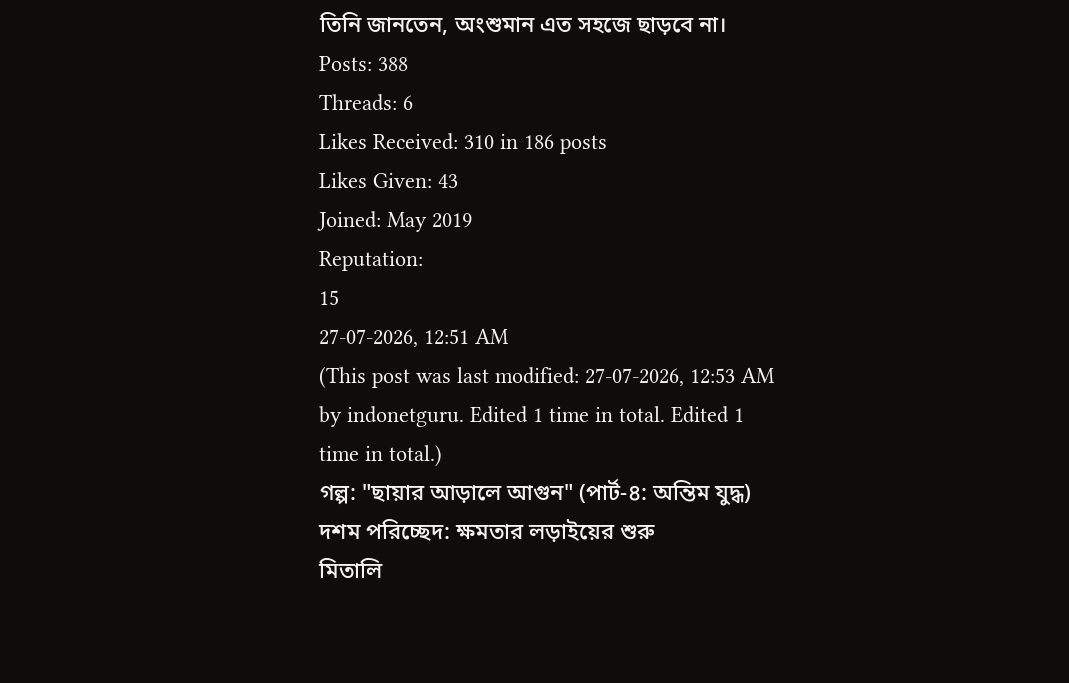তিনি জানতেন, অংশুমান এত সহজে ছাড়বে না।
Posts: 388
Threads: 6
Likes Received: 310 in 186 posts
Likes Given: 43
Joined: May 2019
Reputation:
15
27-07-2026, 12:51 AM
(This post was last modified: 27-07-2026, 12:53 AM by indonetguru. Edited 1 time in total. Edited 1 time in total.)
গল্প: "ছায়ার আড়ালে আগুন" (পার্ট-৪: অন্তিম যুদ্ধ)
দশম পরিচ্ছেদ: ক্ষমতার লড়াইয়ের শুরু
মিতালি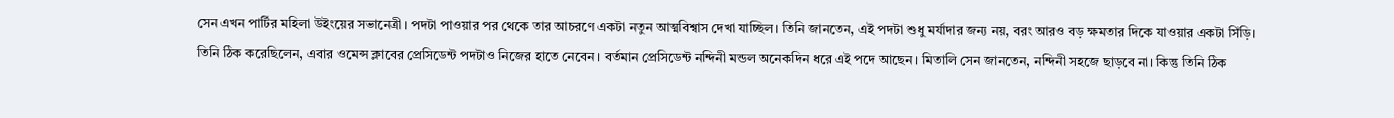সেন এখন পার্টির মহিলা উইংয়ের সভানেত্রী। পদটা পাওয়ার পর থেকে তার আচরণে একটা নতুন আত্মবিশ্বাস দেখা যাচ্ছিল। তিনি জানতেন, এই পদটা শুধু মর্যাদার জন্য নয়, বরং আরও বড় ক্ষমতার দিকে যাওয়ার একটা সিঁড়ি।
তিনি ঠিক করেছিলেন, এবার ওমেন্স ক্লাবের প্রেসিডেন্ট পদটাও নিজের হাতে নেবেন। বর্তমান প্রেসিডেন্ট নন্দিনী মন্ডল অনেকদিন ধরে এই পদে আছেন। মিতালি সেন জানতেন, নন্দিনী সহজে ছাড়বে না। কিন্তু তিনি ঠিক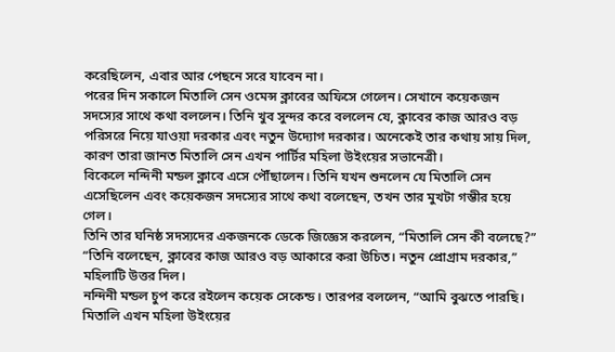করেছিলেন, এবার আর পেছনে সরে যাবেন না।
পরের দিন সকালে মিতালি সেন ওমেন্স ক্লাবের অফিসে গেলেন। সেখানে কয়েকজন সদস্যের সাথে কথা বললেন। তিনি খুব সুন্দর করে বললেন যে, ক্লাবের কাজ আরও বড় পরিসরে নিয়ে যাওয়া দরকার এবং নতুন উদ্যোগ দরকার। অনেকেই তার কথায় সায় দিল, কারণ তারা জানত মিতালি সেন এখন পার্টির মহিলা উইংয়ের সভানেত্রী।
বিকেলে নন্দিনী মন্ডল ক্লাবে এসে পৌঁছালেন। তিনি যখন শুনলেন যে মিতালি সেন এসেছিলেন এবং কয়েকজন সদস্যের সাথে কথা বলেছেন, তখন তার মুখটা গম্ভীর হয়ে গেল।
তিনি তার ঘনিষ্ঠ সদস্যদের একজনকে ডেকে জিজ্ঞেস করলেন, “মিতালি সেন কী বলেছে?”
“তিনি বলেছেন, ক্লাবের কাজ আরও বড় আকারে করা উচিত। নতুন প্রোগ্রাম দরকার,” মহিলাটি উত্তর দিল।
নন্দিনী মন্ডল চুপ করে রইলেন কয়েক সেকেন্ড। তারপর বললেন, “আমি বুঝতে পারছি। মিতালি এখন মহিলা উইংয়ের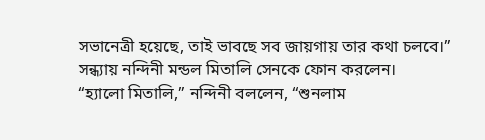সভানেত্রী হয়েছে, তাই ভাবছে সব জায়গায় তার কথা চলবে।”
সন্ধ্যায় নন্দিনী মন্ডল মিতালি সেনকে ফোন করলেন।
“হ্যালো মিতালি,” নন্দিনী বললেন, “শুনলাম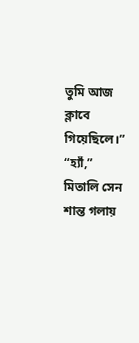তুমি আজ ক্লাবে গিয়েছিলে।”
“হ্যাঁ,” মিতালি সেন শান্ত গলায়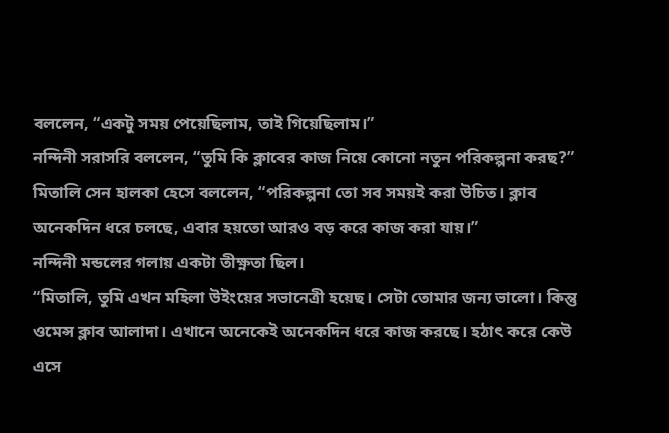বললেন, “একটু সময় পেয়েছিলাম, তাই গিয়েছিলাম।”
নন্দিনী সরাসরি বললেন, “তুমি কি ক্লাবের কাজ নিয়ে কোনো নতুন পরিকল্পনা করছ?”
মিতালি সেন হালকা হেসে বললেন, “পরিকল্পনা তো সব সময়ই করা উচিত। ক্লাব অনেকদিন ধরে চলছে, এবার হয়তো আরও বড় করে কাজ করা যায়।”
নন্দিনী মন্ডলের গলায় একটা তীক্ষ্ণতা ছিল।
“মিতালি, তুমি এখন মহিলা উইংয়ের সভানেত্রী হয়েছ। সেটা তোমার জন্য ভালো। কিন্তু ওমেন্স ক্লাব আলাদা। এখানে অনেকেই অনেকদিন ধরে কাজ করছে। হঠাৎ করে কেউ এসে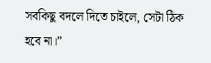সবকিছু বদলে দিতে চাইলে, সেটা ঠিক হবে না।”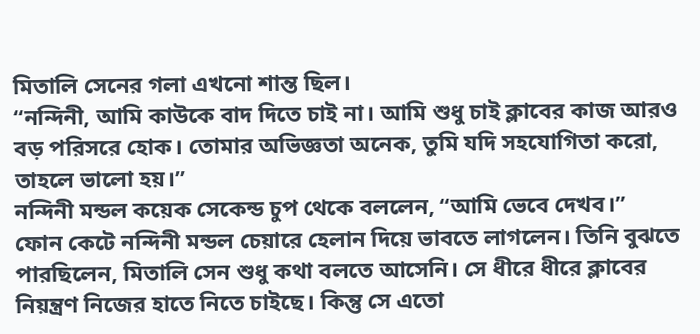মিতালি সেনের গলা এখনো শান্ত ছিল।
“নন্দিনী, আমি কাউকে বাদ দিতে চাই না। আমি শুধু চাই ক্লাবের কাজ আরও বড় পরিসরে হোক। তোমার অভিজ্ঞতা অনেক, তুমি যদি সহযোগিতা করো, তাহলে ভালো হয়।”
নন্দিনী মন্ডল কয়েক সেকেন্ড চুপ থেকে বললেন, “আমি ভেবে দেখব।”
ফোন কেটে নন্দিনী মন্ডল চেয়ারে হেলান দিয়ে ভাবতে লাগলেন। তিনি বুঝতে পারছিলেন, মিতালি সেন শুধু কথা বলতে আসেনি। সে ধীরে ধীরে ক্লাবের নিয়ন্ত্রণ নিজের হাতে নিতে চাইছে। কিন্তু সে এতো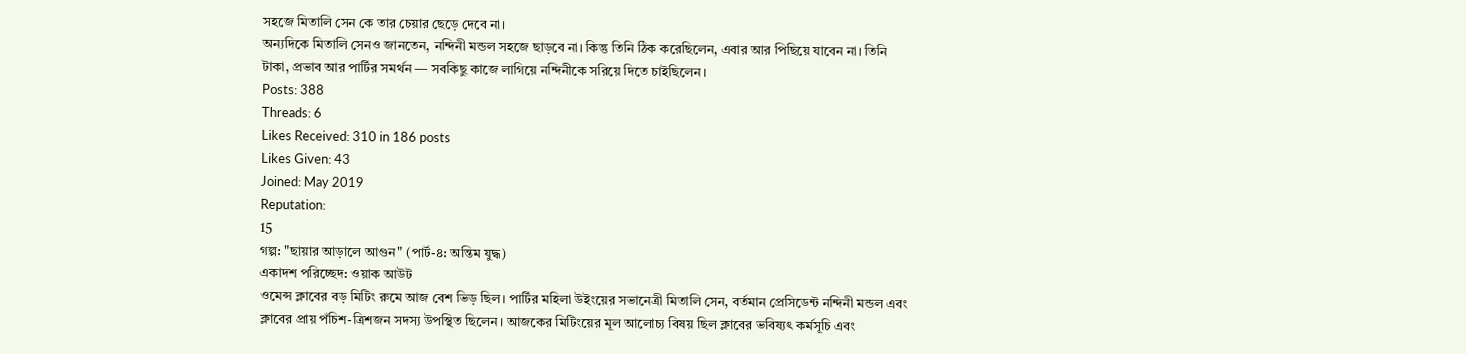সহজে মিতালি সেন কে তার চেয়ার ছেড়ে দেবে না।
অন্যদিকে মিতালি সেনও জানতেন, নন্দিনী মন্ডল সহজে ছাড়বে না। কিন্তু তিনি ঠিক করেছিলেন, এবার আর পিছিয়ে যাবেন না। তিনি টাকা, প্রভাব আর পার্টির সমর্থন — সবকিছু কাজে লাগিয়ে নন্দিনীকে সরিয়ে দিতে চাইছিলেন।
Posts: 388
Threads: 6
Likes Received: 310 in 186 posts
Likes Given: 43
Joined: May 2019
Reputation:
15
গল্প: "ছায়ার আড়ালে আগুন" (পার্ট-৪: অন্তিম যুদ্ধ)
একাদশ পরিচ্ছেদ: ওয়াক আউট
ওমেন্স ক্লাবের বড় মিটিং রুমে আজ বেশ ভিড় ছিল। পার্টির মহিলা উইংয়ের সভানেত্রী মিতালি সেন, বর্তমান প্রেসিডেন্ট নন্দিনী মন্ডল এবং ক্লাবের প্রায় পঁচিশ-ত্রিশজন সদস্য উপস্থিত ছিলেন। আজকের মিটিংয়ের মূল আলোচ্য বিষয় ছিল ক্লাবের ভবিষ্যৎ কর্মসূচি এবং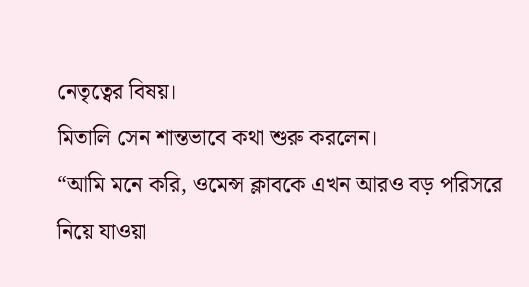নেতৃত্বের বিষয়।
মিতালি সেন শান্তভাবে কথা শুরু করলেন।
“আমি মনে করি, ওমেন্স ক্লাবকে এখন আরও বড় পরিসরে নিয়ে যাওয়া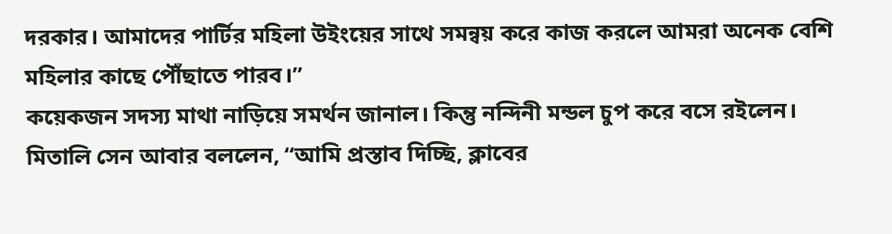দরকার। আমাদের পার্টির মহিলা উইংয়ের সাথে সমন্বয় করে কাজ করলে আমরা অনেক বেশি মহিলার কাছে পৌঁছাতে পারব।”
কয়েকজন সদস্য মাথা নাড়িয়ে সমর্থন জানাল। কিন্তু নন্দিনী মন্ডল চুপ করে বসে রইলেন।
মিতালি সেন আবার বললেন, “আমি প্রস্তাব দিচ্ছি, ক্লাবের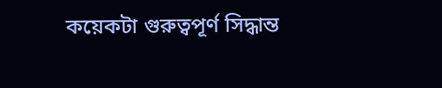কয়েকটা গুরুত্বপূর্ণ সিদ্ধান্ত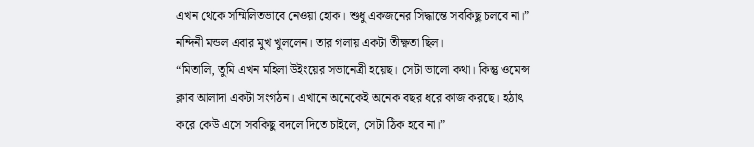এখন থেকে সম্মিলিতভাবে নেওয়া হোক। শুধু একজনের সিদ্ধান্তে সবকিছু চলবে না।”
নন্দিনী মন্ডল এবার মুখ খুললেন। তার গলায় একটা তীক্ষ্ণতা ছিল।
“মিতালি, তুমি এখন মহিলা উইংয়ের সভানেত্রী হয়েছ। সেটা ভালো কথা। কিন্তু ওমেন্স ক্লাব আলাদা একটা সংগঠন। এখানে অনেকেই অনেক বছর ধরে কাজ করছে। হঠাৎ করে কেউ এসে সবকিছু বদলে দিতে চাইলে, সেটা ঠিক হবে না।”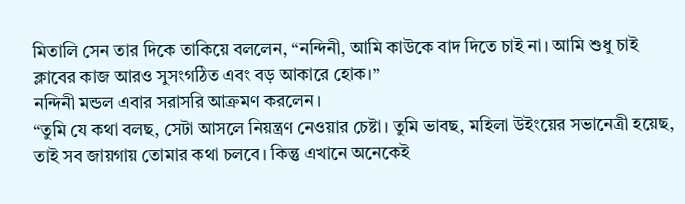মিতালি সেন তার দিকে তাকিয়ে বললেন, “নন্দিনী, আমি কাউকে বাদ দিতে চাই না। আমি শুধু চাই ক্লাবের কাজ আরও সুসংগঠিত এবং বড় আকারে হোক।”
নন্দিনী মন্ডল এবার সরাসরি আক্রমণ করলেন।
“তুমি যে কথা বলছ, সেটা আসলে নিয়ন্ত্রণ নেওয়ার চেষ্টা। তুমি ভাবছ, মহিলা উইংয়ের সভানেত্রী হয়েছ, তাই সব জায়গায় তোমার কথা চলবে। কিন্তু এখানে অনেকেই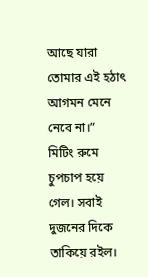আছে যারা তোমার এই হঠাৎ আগমন মেনে নেবে না।”
মিটিং রুমে চুপচাপ হয়ে গেল। সবাই দুজনের দিকে তাকিয়ে রইল।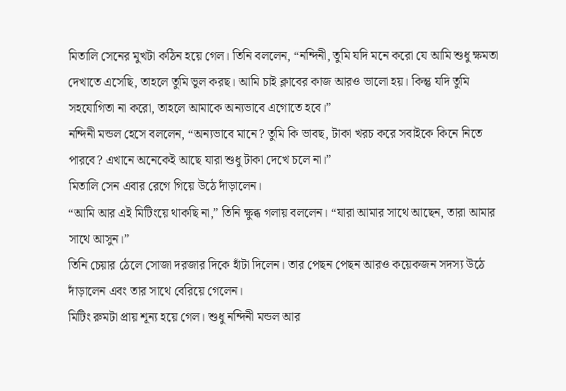মিতালি সেনের মুখটা কঠিন হয়ে গেল। তিনি বললেন, “নন্দিনী, তুমি যদি মনে করো যে আমি শুধু ক্ষমতা দেখাতে এসেছি, তাহলে তুমি ভুল করছ। আমি চাই ক্লাবের কাজ আরও ভালো হয়। কিন্তু যদি তুমি সহযোগিতা না করো, তাহলে আমাকে অন্যভাবে এগোতে হবে।”
নন্দিনী মন্ডল হেসে বললেন, “অন্যভাবে মানে? তুমি কি ভাবছ, টাকা খরচ করে সবাইকে কিনে নিতে পারবে? এখানে অনেকেই আছে যারা শুধু টাকা দেখে চলে না।”
মিতালি সেন এবার রেগে গিয়ে উঠে দাঁড়ালেন।
“আমি আর এই মিটিংয়ে থাকছি না,” তিনি ক্ষুব্ধ গলায় বললেন। “যারা আমার সাথে আছেন, তারা আমার সাথে আসুন।”
তিনি চেয়ার ঠেলে সোজা দরজার দিকে হাঁটা দিলেন। তার পেছন পেছন আরও কয়েকজন সদস্য উঠে দাঁড়ালেন এবং তার সাথে বেরিয়ে গেলেন।
মিটিং রুমটা প্রায় শূন্য হয়ে গেল। শুধু নন্দিনী মন্ডল আর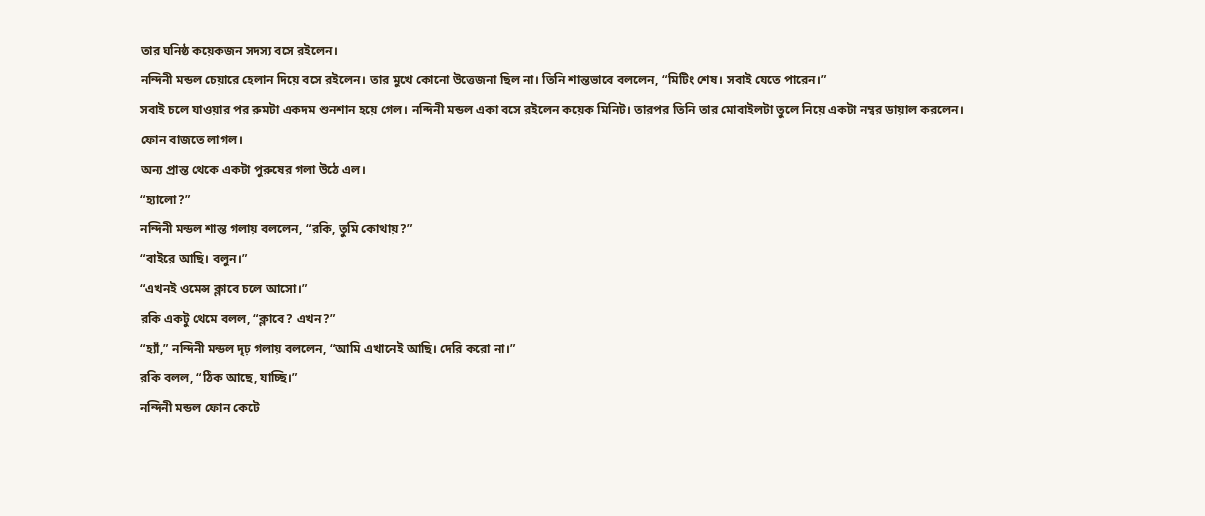তার ঘনিষ্ঠ কয়েকজন সদস্য বসে রইলেন।
নন্দিনী মন্ডল চেয়ারে হেলান দিয়ে বসে রইলেন। তার মুখে কোনো উত্তেজনা ছিল না। তিনি শান্তভাবে বললেন, “মিটিং শেষ। সবাই যেতে পারেন।”
সবাই চলে যাওয়ার পর রুমটা একদম শুনশান হয়ে গেল। নন্দিনী মন্ডল একা বসে রইলেন কয়েক মিনিট। তারপর তিনি তার মোবাইলটা তুলে নিয়ে একটা নম্বর ডায়াল করলেন।
ফোন বাজতে লাগল।
অন্য প্রান্ত থেকে একটা পুরুষের গলা উঠে এল।
“হ্যালো?”
নন্দিনী মন্ডল শান্ত গলায় বললেন, “রকি, তুমি কোথায়?”
“বাইরে আছি। বলুন।”
“এখনই ওমেন্স ক্লাবে চলে আসো।”
রকি একটু থেমে বলল, “ক্লাবে? এখন?”
“হ্যাঁ,” নন্দিনী মন্ডল দৃঢ় গলায় বললেন, “আমি এখানেই আছি। দেরি করো না।”
রকি বলল, “ঠিক আছে, যাচ্ছি।”
নন্দিনী মন্ডল ফোন কেটে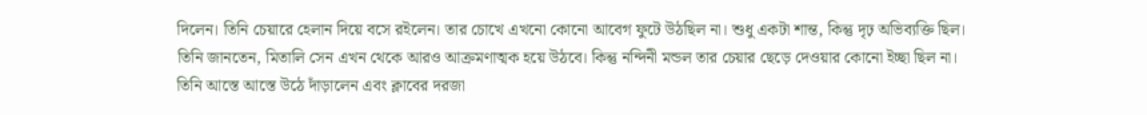দিলেন। তিনি চেয়ারে হেলান দিয়ে বসে রইলেন। তার চোখে এখনো কোনো আবেগ ফুটে উঠছিল না। শুধু একটা শান্ত, কিন্তু দৃঢ় অভিব্যক্তি ছিল।
তিনি জানতেন, মিতালি সেন এখন থেকে আরও আক্রমণাত্মক হয়ে উঠবে। কিন্তু নন্দিনী মন্ডল তার চেয়ার ছেড়ে দেওয়ার কোনো ইচ্ছা ছিল না।
তিনি আস্তে আস্তে উঠে দাঁড়ালেন এবং ক্লাবের দরজা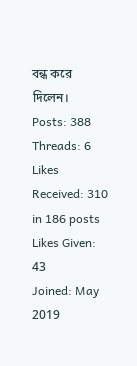বন্ধ করে দিলেন।
Posts: 388
Threads: 6
Likes Received: 310 in 186 posts
Likes Given: 43
Joined: May 2019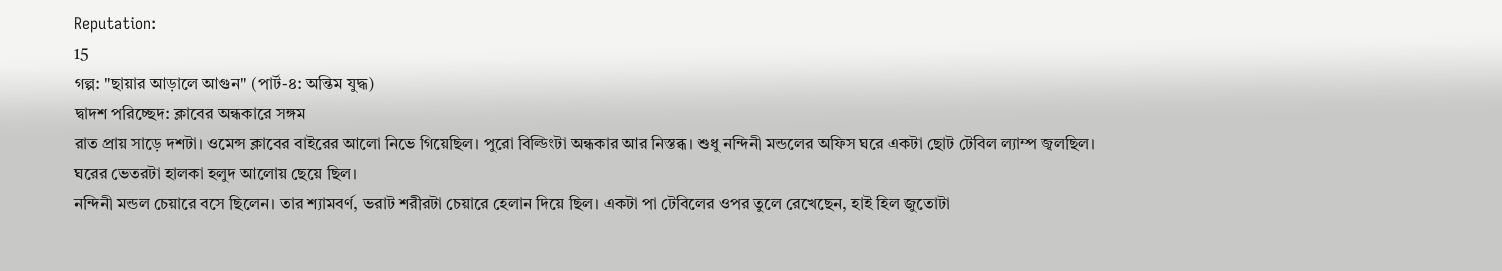Reputation:
15
গল্প: "ছায়ার আড়ালে আগুন" (পার্ট-৪: অন্তিম যুদ্ধ)
দ্বাদশ পরিচ্ছেদ: ক্লাবের অন্ধকারে সঙ্গম
রাত প্রায় সাড়ে দশটা। ওমেন্স ক্লাবের বাইরের আলো নিভে গিয়েছিল। পুরো বিল্ডিংটা অন্ধকার আর নিস্তব্ধ। শুধু নন্দিনী মন্ডলের অফিস ঘরে একটা ছোট টেবিল ল্যাম্প জ্বলছিল। ঘরের ভেতরটা হালকা হলুদ আলোয় ছেয়ে ছিল।
নন্দিনী মন্ডল চেয়ারে বসে ছিলেন। তার শ্যামবর্ণ, ভরাট শরীরটা চেয়ারে হেলান দিয়ে ছিল। একটা পা টেবিলের ওপর তুলে রেখেছেন, হাই হিল জুতোটা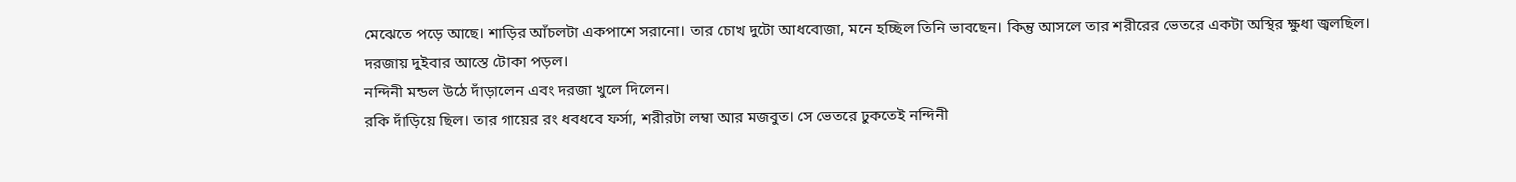মেঝেতে পড়ে আছে। শাড়ির আঁচলটা একপাশে সরানো। তার চোখ দুটো আধবোজা, মনে হচ্ছিল তিনি ভাবছেন। কিন্তু আসলে তার শরীরের ভেতরে একটা অস্থির ক্ষুধা জ্বলছিল।
দরজায় দুইবার আস্তে টোকা পড়ল।
নন্দিনী মন্ডল উঠে দাঁড়ালেন এবং দরজা খুলে দিলেন।
রকি দাঁড়িয়ে ছিল। তার গায়ের রং ধবধবে ফর্সা, শরীরটা লম্বা আর মজবুত। সে ভেতরে ঢুকতেই নন্দিনী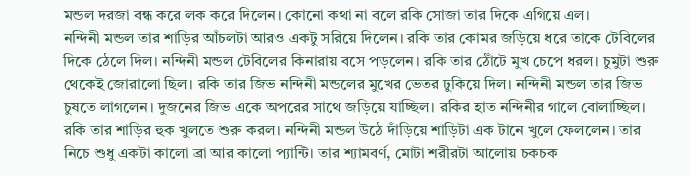মন্ডল দরজা বন্ধ করে লক করে দিলেন। কোনো কথা না বলে রকি সোজা তার দিকে এগিয়ে এল।
নন্দিনী মন্ডল তার শাড়ির আঁচলটা আরও একটু সরিয়ে দিলেন। রকি তার কোমর জড়িয়ে ধরে তাকে টেবিলের দিকে ঠেলে দিল। নন্দিনী মন্ডল টেবিলের কিনারায় বসে পড়লেন। রকি তার ঠোঁটে মুখ চেপে ধরল। চুমুটা শুরু থেকেই জোরালো ছিল। রকি তার জিভ নন্দিনী মন্ডলের মুখের ভেতর ঢুকিয়ে দিল। নন্দিনী মন্ডল তার জিভ চুষতে লাগলেন। দুজনের জিভ একে অপরের সাথে জড়িয়ে যাচ্ছিল। রকির হাত নন্দিনীর গালে বোলাচ্ছিল।
রকি তার শাড়ির হুক খুলতে শুরু করল। নন্দিনী মন্ডল উঠে দাঁড়িয়ে শাড়িটা এক টানে খুলে ফেললেন। তার নিচে শুধু একটা কালো ব্রা আর কালো প্যান্টি। তার শ্যামবর্ণ, মোটা শরীরটা আলোয় চকচক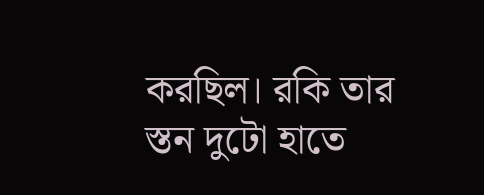করছিল। রকি তার স্তন দুটো হাতে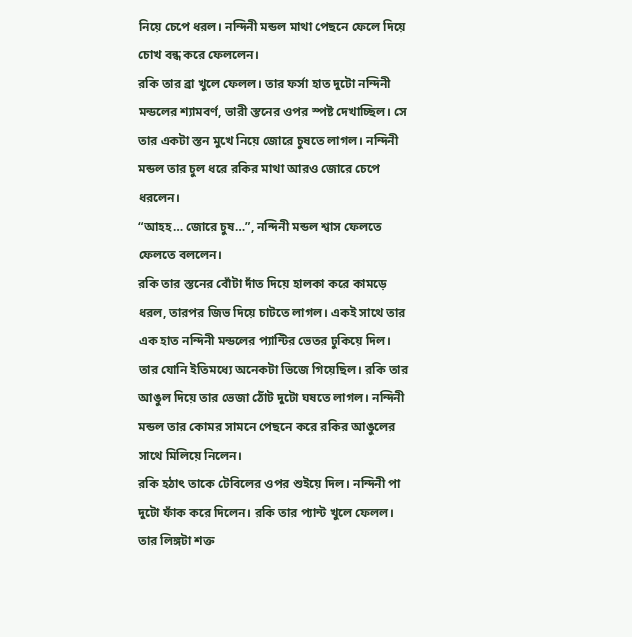নিয়ে চেপে ধরল। নন্দিনী মন্ডল মাথা পেছনে ফেলে দিয়ে চোখ বন্ধ করে ফেললেন।
রকি তার ব্রা খুলে ফেলল। তার ফর্সা হাত দুটো নন্দিনী মন্ডলের শ্যামবর্ণ, ভারী স্তনের ওপর স্পষ্ট দেখাচ্ছিল। সে তার একটা স্তন মুখে নিয়ে জোরে চুষতে লাগল। নন্দিনী মন্ডল তার চুল ধরে রকির মাথা আরও জোরে চেপে ধরলেন।
“আহহ… জোরে চুষ…”, নন্দিনী মন্ডল শ্বাস ফেলতে ফেলতে বললেন।
রকি তার স্তনের বোঁটা দাঁত দিয়ে হালকা করে কামড়ে ধরল, তারপর জিভ দিয়ে চাটতে লাগল। একই সাথে তার এক হাত নন্দিনী মন্ডলের প্যান্টির ভেতর ঢুকিয়ে দিল। তার যোনি ইতিমধ্যে অনেকটা ভিজে গিয়েছিল। রকি তার আঙুল দিয়ে তার ভেজা ঠোঁট দুটো ঘষতে লাগল। নন্দিনী মন্ডল তার কোমর সামনে পেছনে করে রকির আঙুলের সাথে মিলিয়ে নিলেন।
রকি হঠাৎ তাকে টেবিলের ওপর শুইয়ে দিল। নন্দিনী পা দুটো ফাঁক করে দিলেন। রকি তার প্যান্ট খুলে ফেলল। তার লিঙ্গটা শক্ত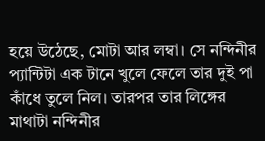হয়ে উঠেছে, মোটা আর লম্বা। সে নন্দিনীর প্যান্টিটা এক টানে খুলে ফেলে তার দুই পা কাঁধে তুলে নিল। তারপর তার লিঙ্গের মাথাটা নন্দিনীর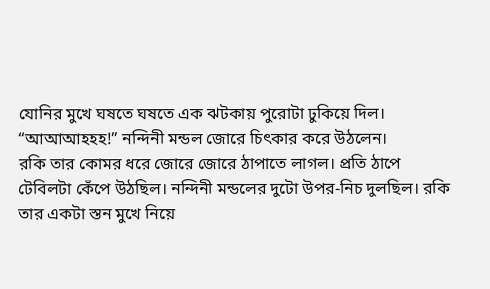যোনির মুখে ঘষতে ঘষতে এক ঝটকায় পুরোটা ঢুকিয়ে দিল।
“আআআহহহ!” নন্দিনী মন্ডল জোরে চিৎকার করে উঠলেন।
রকি তার কোমর ধরে জোরে জোরে ঠাপাতে লাগল। প্রতি ঠাপে টেবিলটা কেঁপে উঠছিল। নন্দিনী মন্ডলের দুটো উপর-নিচ দুলছিল। রকি তার একটা স্তন মুখে নিয়ে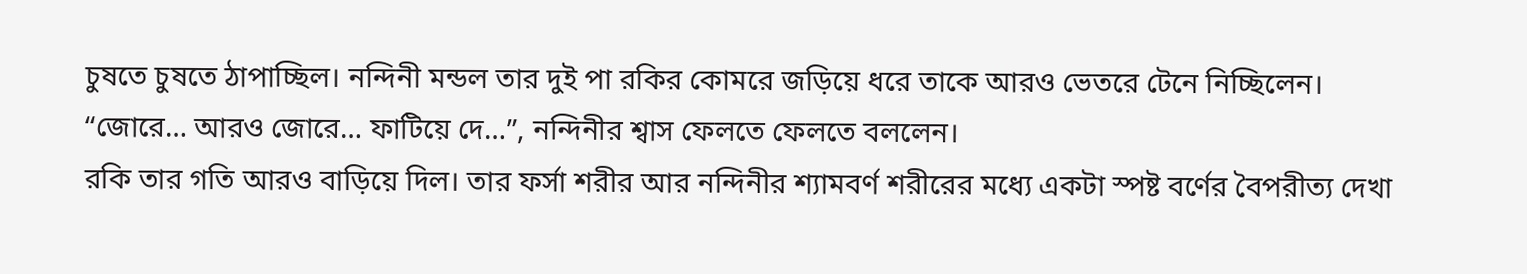চুষতে চুষতে ঠাপাচ্ছিল। নন্দিনী মন্ডল তার দুই পা রকির কোমরে জড়িয়ে ধরে তাকে আরও ভেতরে টেনে নিচ্ছিলেন।
“জোরে… আরও জোরে… ফাটিয়ে দে…”, নন্দিনীর শ্বাস ফেলতে ফেলতে বললেন।
রকি তার গতি আরও বাড়িয়ে দিল। তার ফর্সা শরীর আর নন্দিনীর শ্যামবর্ণ শরীরের মধ্যে একটা স্পষ্ট বর্ণের বৈপরীত্য দেখা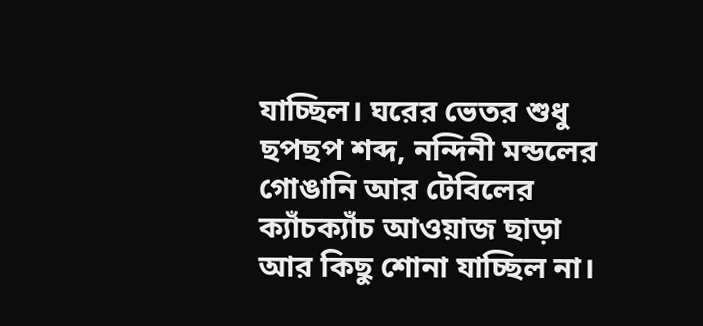যাচ্ছিল। ঘরের ভেতর শুধু ছপছপ শব্দ, নন্দিনী মন্ডলের গোঙানি আর টেবিলের ক্যাঁচক্যাঁচ আওয়াজ ছাড়া আর কিছু শোনা যাচ্ছিল না।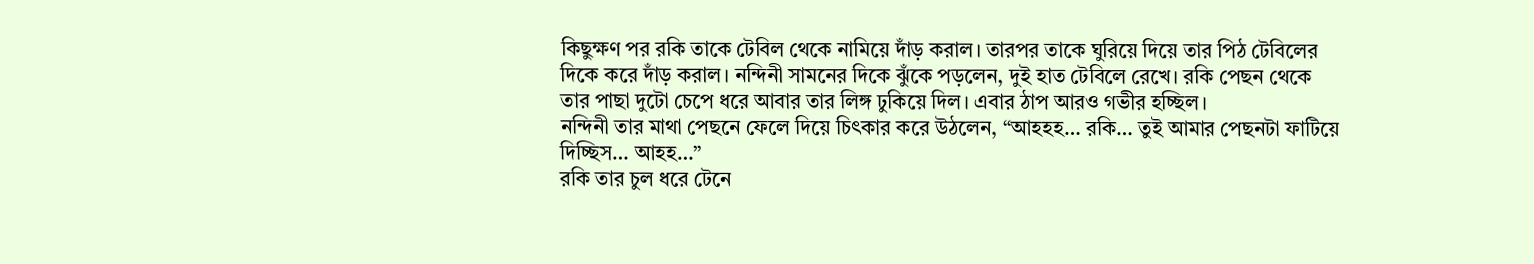কিছুক্ষণ পর রকি তাকে টেবিল থেকে নামিয়ে দাঁড় করাল। তারপর তাকে ঘুরিয়ে দিয়ে তার পিঠ টেবিলের দিকে করে দাঁড় করাল। নন্দিনী সামনের দিকে ঝুঁকে পড়লেন, দুই হাত টেবিলে রেখে। রকি পেছন থেকে তার পাছা দুটো চেপে ধরে আবার তার লিঙ্গ ঢুকিয়ে দিল। এবার ঠাপ আরও গভীর হচ্ছিল।
নন্দিনী তার মাথা পেছনে ফেলে দিয়ে চিৎকার করে উঠলেন, “আহহহ… রকি… তুই আমার পেছনটা ফাটিয়ে দিচ্ছিস… আহহ…”
রকি তার চুল ধরে টেনে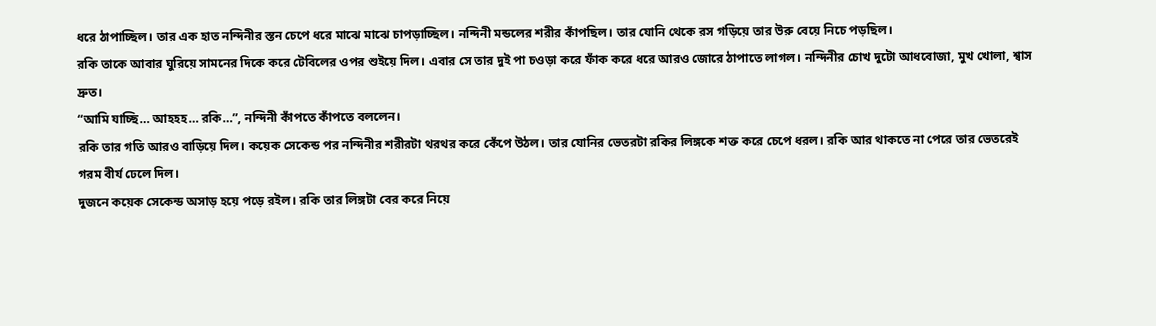ধরে ঠাপাচ্ছিল। তার এক হাত নন্দিনীর স্তন চেপে ধরে মাঝে মাঝে চাপড়াচ্ছিল। নন্দিনী মন্ডলের শরীর কাঁপছিল। তার যোনি থেকে রস গড়িয়ে তার উরু বেয়ে নিচে পড়ছিল।
রকি তাকে আবার ঘুরিয়ে সামনের দিকে করে টেবিলের ওপর শুইয়ে দিল। এবার সে তার দুই পা চওড়া করে ফাঁক করে ধরে আরও জোরে ঠাপাতে লাগল। নন্দিনীর চোখ দুটো আধবোজা, মুখ খোলা, শ্বাস দ্রুত।
“আমি যাচ্ছি… আহহহ… রকি…”, নন্দিনী কাঁপতে কাঁপতে বললেন।
রকি তার গতি আরও বাড়িয়ে দিল। কয়েক সেকেন্ড পর নন্দিনীর শরীরটা থরথর করে কেঁপে উঠল। তার যোনির ভেতরটা রকির লিঙ্গকে শক্ত করে চেপে ধরল। রকি আর থাকতে না পেরে তার ভেতরেই গরম বীর্য ঢেলে দিল।
দুজনে কয়েক সেকেন্ড অসাড় হয়ে পড়ে রইল। রকি তার লিঙ্গটা বের করে নিয়ে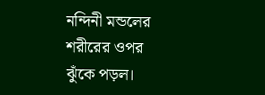নন্দিনী মন্ডলের শরীরের ওপর ঝুঁকে পড়ল।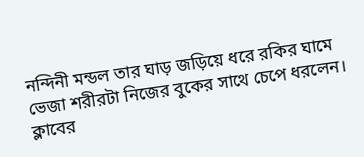নন্দিনী মন্ডল তার ঘাড় জড়িয়ে ধরে রকির ঘামে ভেজা শরীরটা নিজের বুকের সাথে চেপে ধরলেন।
ক্লাবের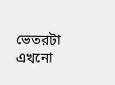ভেতরটা এখনো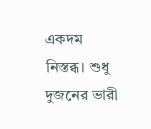একদম নিস্তব্ধ। শুধু দুজনের ভারী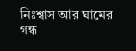নিঃশ্বাস আর ঘামের গন্ধ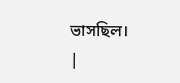ভাসছিল।
|